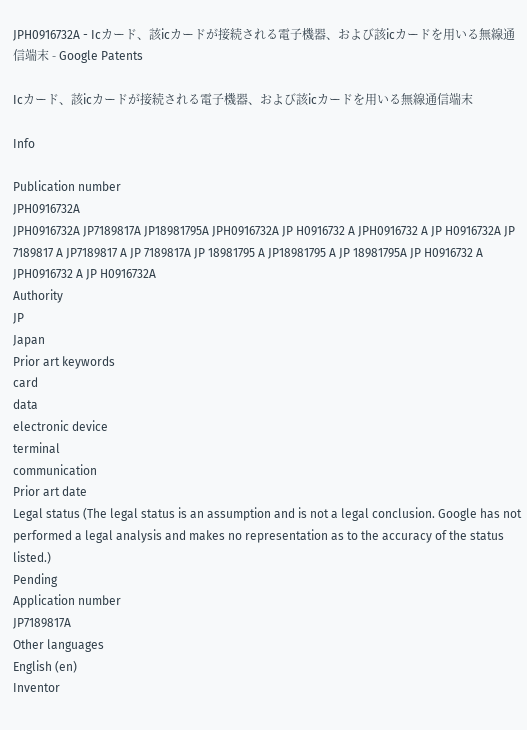JPH0916732A - Icカード、該icカードが接続される電子機器、および該icカードを用いる無線通信端末 - Google Patents

Icカード、該icカードが接続される電子機器、および該icカードを用いる無線通信端末

Info

Publication number
JPH0916732A
JPH0916732A JP7189817A JP18981795A JPH0916732A JP H0916732 A JPH0916732 A JP H0916732A JP 7189817 A JP7189817 A JP 7189817A JP 18981795 A JP18981795 A JP 18981795A JP H0916732 A JPH0916732 A JP H0916732A
Authority
JP
Japan
Prior art keywords
card
data
electronic device
terminal
communication
Prior art date
Legal status (The legal status is an assumption and is not a legal conclusion. Google has not performed a legal analysis and makes no representation as to the accuracy of the status listed.)
Pending
Application number
JP7189817A
Other languages
English (en)
Inventor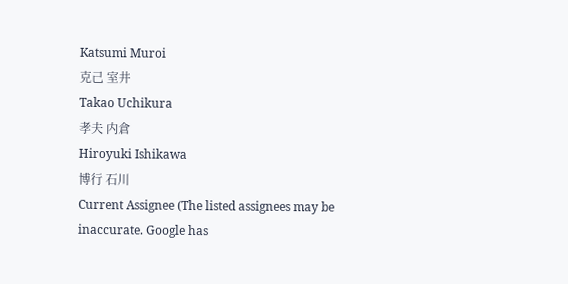Katsumi Muroi
克己 室井
Takao Uchikura
孝夫 内倉
Hiroyuki Ishikawa
博行 石川
Current Assignee (The listed assignees may be inaccurate. Google has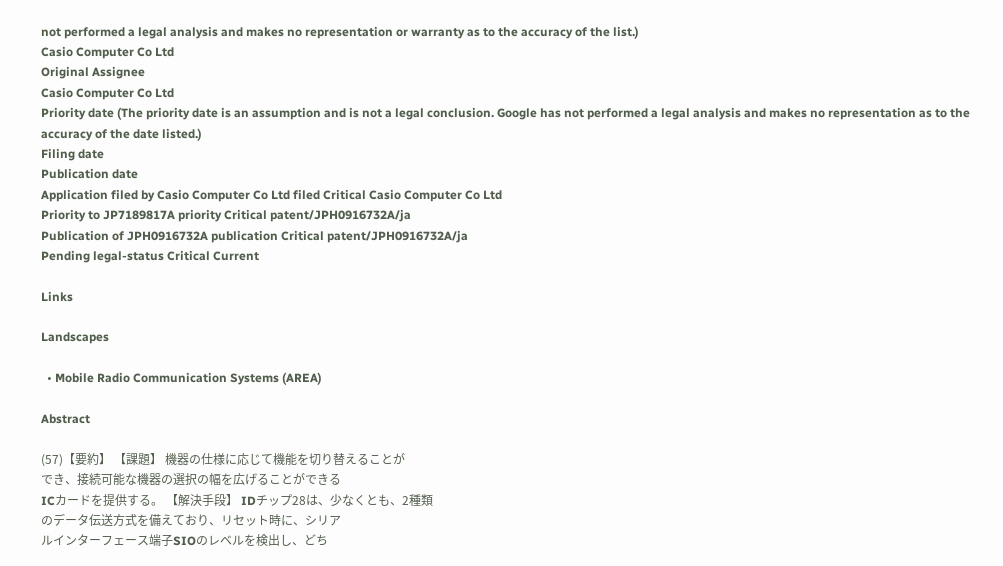not performed a legal analysis and makes no representation or warranty as to the accuracy of the list.)
Casio Computer Co Ltd
Original Assignee
Casio Computer Co Ltd
Priority date (The priority date is an assumption and is not a legal conclusion. Google has not performed a legal analysis and makes no representation as to the accuracy of the date listed.)
Filing date
Publication date
Application filed by Casio Computer Co Ltd filed Critical Casio Computer Co Ltd
Priority to JP7189817A priority Critical patent/JPH0916732A/ja
Publication of JPH0916732A publication Critical patent/JPH0916732A/ja
Pending legal-status Critical Current

Links

Landscapes

  • Mobile Radio Communication Systems (AREA)

Abstract

(57)【要約】 【課題】 機器の仕様に応じて機能を切り替えることが
でき、接続可能な機器の選択の幅を広げることができる
ICカードを提供する。 【解決手段】 IDチップ28は、少なくとも、2種類
のデータ伝送方式を備えており、リセット時に、シリア
ルインターフェース端子SIOのレベルを検出し、どち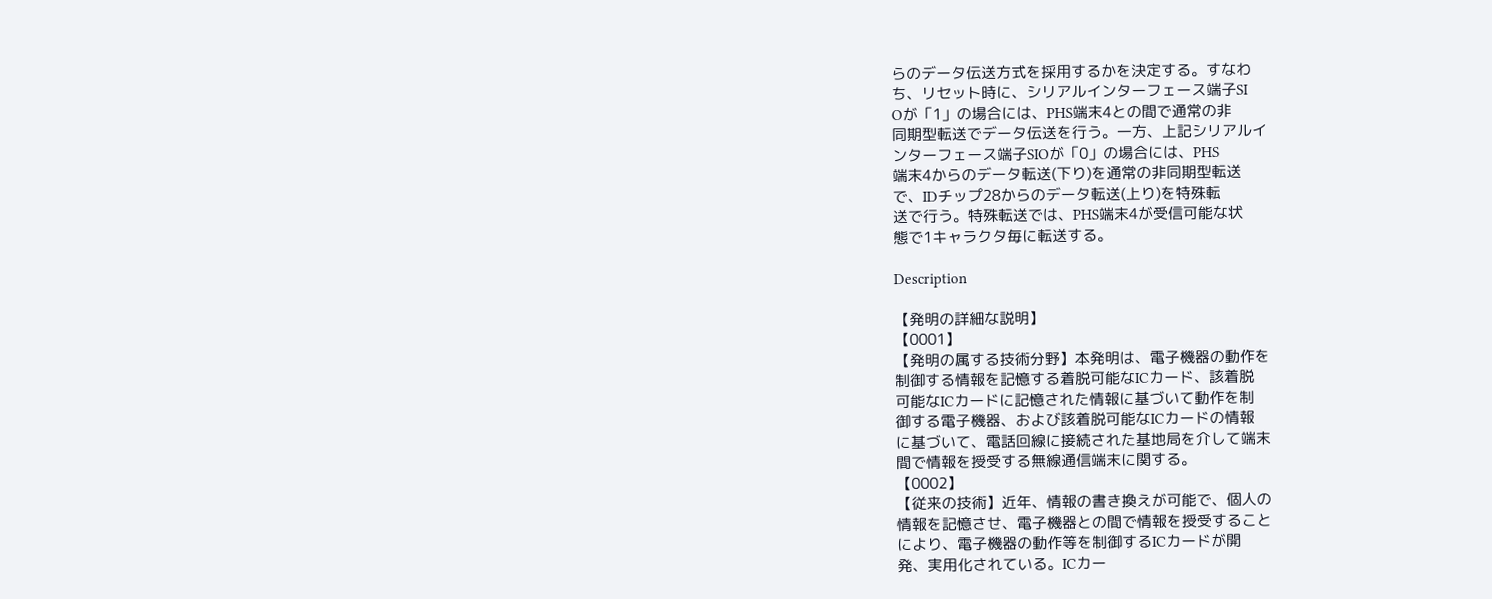らのデータ伝送方式を採用するかを決定する。すなわ
ち、リセット時に、シリアルインターフェース端子SI
Oが「1」の場合には、PHS端末4との間で通常の非
同期型転送でデータ伝送を行う。一方、上記シリアルイ
ンターフェース端子SIOが「0」の場合には、PHS
端末4からのデータ転送(下り)を通常の非同期型転送
で、IDチップ28からのデータ転送(上り)を特殊転
送で行う。特殊転送では、PHS端末4が受信可能な状
態で1キャラクタ毎に転送する。

Description

【発明の詳細な説明】
【0001】
【発明の属する技術分野】本発明は、電子機器の動作を
制御する情報を記憶する着脱可能なICカード、該着脱
可能なICカードに記憶された情報に基づいて動作を制
御する電子機器、および該着脱可能なICカードの情報
に基づいて、電話回線に接続された基地局を介して端末
間で情報を授受する無線通信端末に関する。
【0002】
【従来の技術】近年、情報の書き換えが可能で、個人の
情報を記憶させ、電子機器との間で情報を授受すること
により、電子機器の動作等を制御するICカードが開
発、実用化されている。ICカー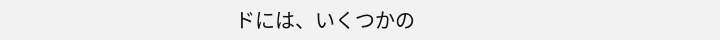ドには、いくつかの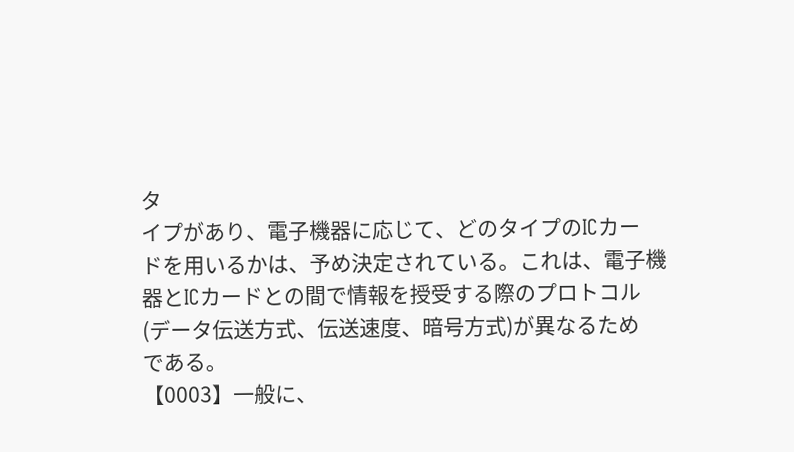タ
イプがあり、電子機器に応じて、どのタイプのICカー
ドを用いるかは、予め決定されている。これは、電子機
器とICカードとの間で情報を授受する際のプロトコル
(データ伝送方式、伝送速度、暗号方式)が異なるため
である。
【0003】一般に、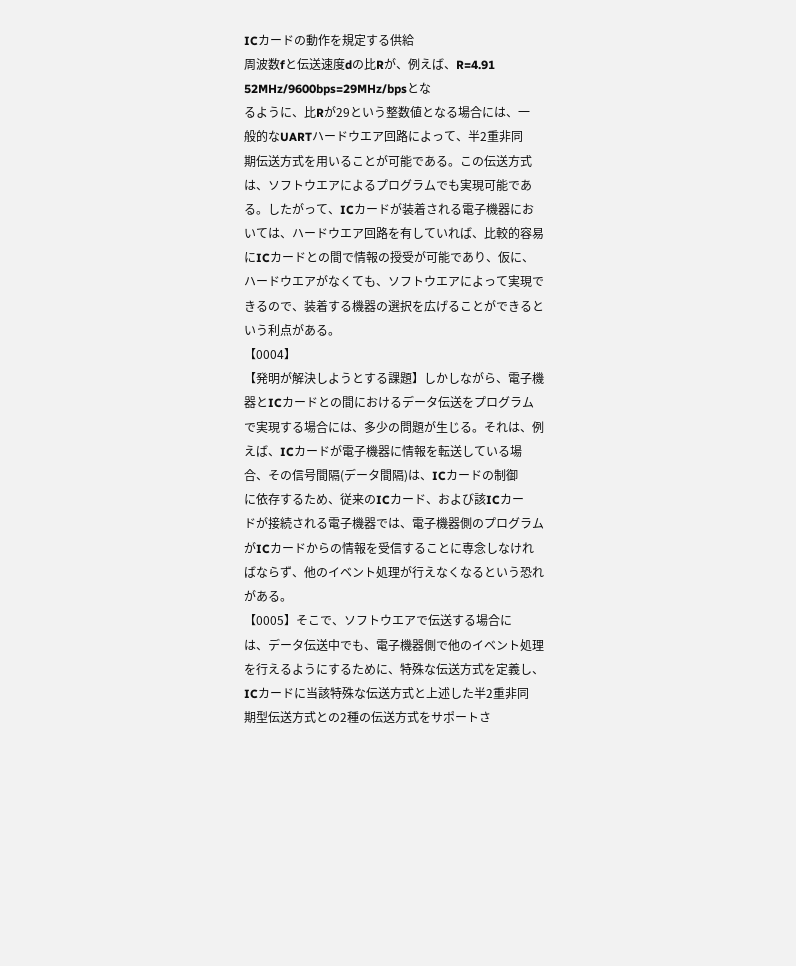ICカードの動作を規定する供給
周波数fと伝送速度dの比Rが、例えば、R=4.91
52MHz/9600bps=29MHz/bpsとな
るように、比Rが29という整数値となる場合には、一
般的なUARTハードウエア回路によって、半2重非同
期伝送方式を用いることが可能である。この伝送方式
は、ソフトウエアによるプログラムでも実現可能であ
る。したがって、ICカードが装着される電子機器にお
いては、ハードウエア回路を有していれば、比較的容易
にICカードとの間で情報の授受が可能であり、仮に、
ハードウエアがなくても、ソフトウエアによって実現で
きるので、装着する機器の選択を広げることができると
いう利点がある。
【0004】
【発明が解決しようとする課題】しかしながら、電子機
器とICカードとの間におけるデータ伝送をプログラム
で実現する場合には、多少の問題が生じる。それは、例
えば、ICカードが電子機器に情報を転送している場
合、その信号間隔(データ間隔)は、ICカードの制御
に依存するため、従来のICカード、および該ICカー
ドが接続される電子機器では、電子機器側のプログラム
がICカードからの情報を受信することに専念しなけれ
ばならず、他のイベント処理が行えなくなるという恐れ
がある。
【0005】そこで、ソフトウエアで伝送する場合に
は、データ伝送中でも、電子機器側で他のイベント処理
を行えるようにするために、特殊な伝送方式を定義し、
ICカードに当該特殊な伝送方式と上述した半2重非同
期型伝送方式との2種の伝送方式をサポートさ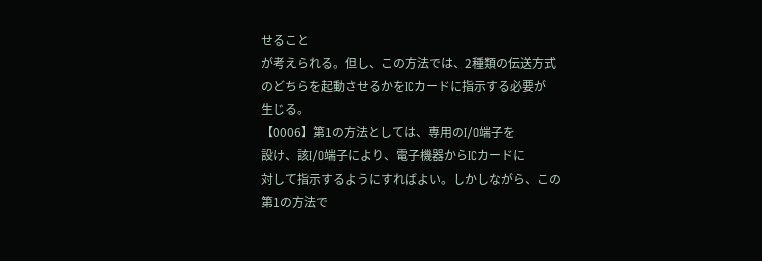せること
が考えられる。但し、この方法では、2種類の伝送方式
のどちらを起動させるかをICカードに指示する必要が
生じる。
【0006】第1の方法としては、専用のI/O端子を
設け、該I/O端子により、電子機器からICカードに
対して指示するようにすればよい。しかしながら、この
第1の方法で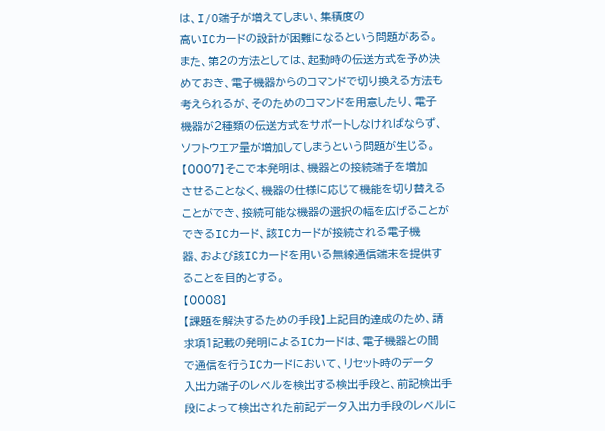は、I/O端子が増えてしまい、集積度の
高いICカードの設計が困難になるという問題がある。
また、第2の方法としては、起動時の伝送方式を予め決
めておき、電子機器からのコマンドで切り換える方法も
考えられるが、そのためのコマンドを用意したり、電子
機器が2種類の伝送方式をサポートしなければならず、
ソフトウエア量が増加してしまうという問題が生じる。
【0007】そこで本発明は、機器との接続端子を増加
させることなく、機器の仕様に応じて機能を切り替える
ことができ、接続可能な機器の選択の幅を広げることが
できるICカード、該ICカードが接続される電子機
器、および該ICカードを用いる無線通信端末を提供す
ることを目的とする。
【0008】
【課題を解決するための手段】上記目的達成のため、請
求項1記載の発明によるICカードは、電子機器との間
で通信を行うICカードにおいて、リセット時のデータ
入出力端子のレベルを検出する検出手段と、前記検出手
段によって検出された前記データ入出力手段のレベルに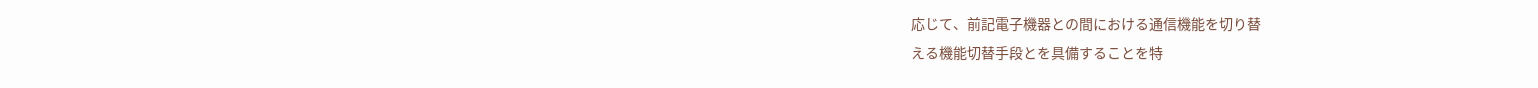応じて、前記電子機器との間における通信機能を切り替
える機能切替手段とを具備することを特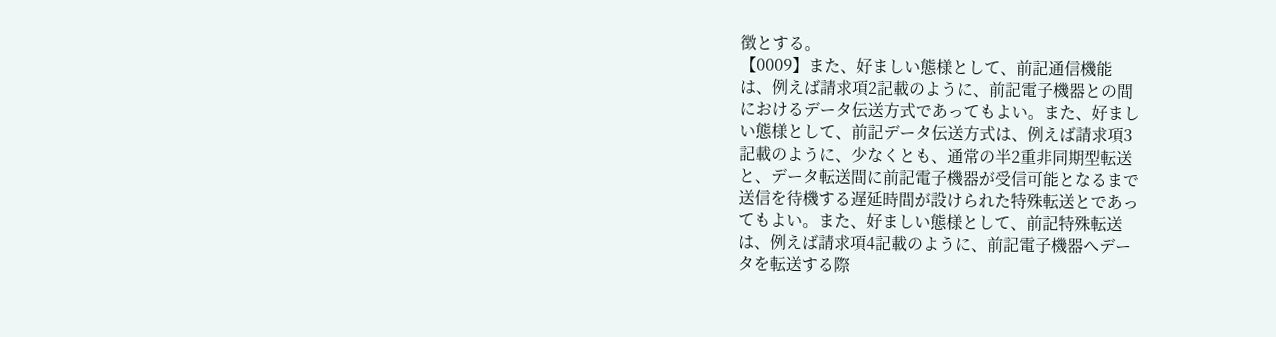徴とする。
【0009】また、好ましい態様として、前記通信機能
は、例えば請求項2記載のように、前記電子機器との間
におけるデータ伝送方式であってもよい。また、好まし
い態様として、前記データ伝送方式は、例えば請求項3
記載のように、少なくとも、通常の半2重非同期型転送
と、データ転送間に前記電子機器が受信可能となるまで
送信を待機する遅延時間が設けられた特殊転送とであっ
てもよい。また、好ましい態様として、前記特殊転送
は、例えば請求項4記載のように、前記電子機器へデー
タを転送する際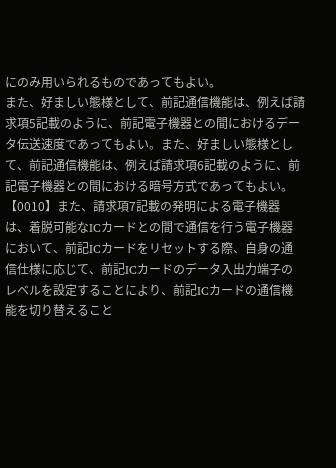にのみ用いられるものであってもよい。
また、好ましい態様として、前記通信機能は、例えば請
求項5記載のように、前記電子機器との間におけるデー
タ伝送速度であってもよい。また、好ましい態様とし
て、前記通信機能は、例えば請求項6記載のように、前
記電子機器との間における暗号方式であってもよい。
【0010】また、請求項7記載の発明による電子機器
は、着脱可能なICカードとの間で通信を行う電子機器
において、前記ICカードをリセットする際、自身の通
信仕様に応じて、前記ICカードのデータ入出力端子の
レベルを設定することにより、前記ICカードの通信機
能を切り替えること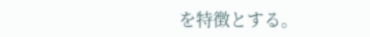を特徴とする。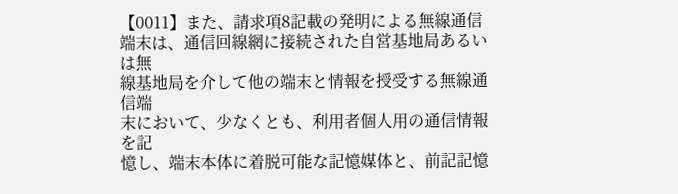【0011】また、請求項8記載の発明による無線通信
端末は、通信回線網に接続された自営基地局あるいは無
線基地局を介して他の端末と情報を授受する無線通信端
末において、少なくとも、利用者個人用の通信情報を記
憶し、端末本体に着脱可能な記憶媒体と、前記記憶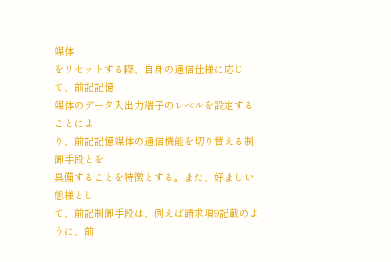媒体
をリセットする際、自身の通信仕様に応じて、前記記憶
媒体のデータ入出力端子のレベルを設定することによ
り、前記記憶媒体の通信機能を切り替える制御手段とを
具備することを特徴とする。また、好ましい態様とし
て、前記制御手段は、例えば請求項9記載のように、前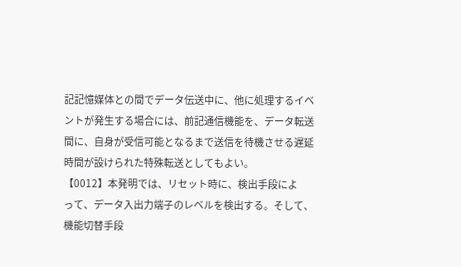記記憶媒体との間でデータ伝送中に、他に処理するイベ
ントが発生する場合には、前記通信機能を、データ転送
間に、自身が受信可能となるまで送信を待機させる遅延
時間が設けられた特殊転送としてもよい。
【0012】本発明では、リセット時に、検出手段によ
って、データ入出力端子のレベルを検出する。そして、
機能切替手段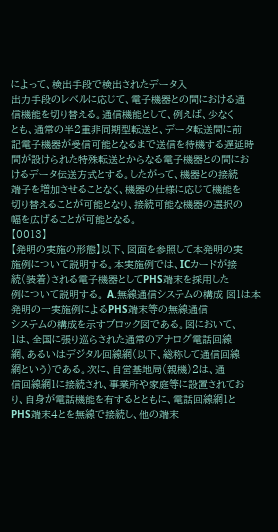によって、検出手段で検出されたデータ入
出力手段のレベルに応じて、電子機器との間における通
信機能を切り替える。通信機能として、例えば、少なく
とも、通常の半2重非同期型転送と、データ転送間に前
記電子機器が受信可能となるまで送信を待機する遅延時
間が設けられた特殊転送とからなる電子機器との間にお
けるデータ伝送方式とする。したがって、機器との接続
端子を増加させることなく、機器の仕様に応じて機能を
切り替えることが可能となり、接続可能な機器の選択の
幅を広げることが可能となる。
【0013】
【発明の実施の形態】以下、図面を参照して本発明の実
施例について説明する。本実施例では、ICカードが接
続(装着)される電子機器としてPHS端末を採用した
例について説明する。 A.無線通信システムの構成 図1は本発明の一実施例によるPHS端末等の無線通信
システムの構成を示すブロック図である。図において、
1は、全国に張り巡らされた通常のアナログ電話回線
網、あるいはデジタル回線網(以下、総称して通信回線
網という)である。次に、自営基地局(親機)2は、通
信回線網1に接続され、事業所や家庭等に設置されてお
り、自身が電話機能を有するとともに、電話回線網1と
PHS端末4とを無線で接続し、他の端末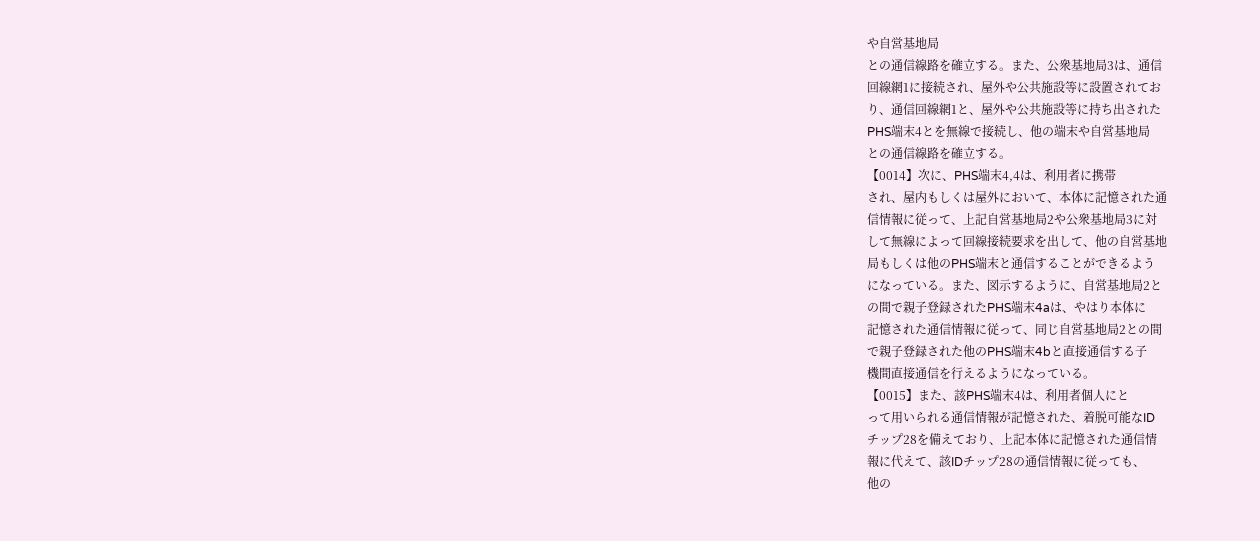や自営基地局
との通信線路を確立する。また、公衆基地局3は、通信
回線網1に接続され、屋外や公共施設等に設置されてお
り、通信回線網1と、屋外や公共施設等に持ち出された
PHS端末4とを無線で接続し、他の端末や自営基地局
との通信線路を確立する。
【0014】次に、PHS端末4,4は、利用者に携帯
され、屋内もしくは屋外において、本体に記憶された通
信情報に従って、上記自営基地局2や公衆基地局3に対
して無線によって回線接続要求を出して、他の自営基地
局もしくは他のPHS端末と通信することができるよう
になっている。また、図示するように、自営基地局2と
の間で親子登録されたPHS端末4aは、やはり本体に
記憶された通信情報に従って、同じ自営基地局2との間
で親子登録された他のPHS端末4bと直接通信する子
機間直接通信を行えるようになっている。
【0015】また、該PHS端末4は、利用者個人にと
って用いられる通信情報が記憶された、着脱可能なID
チップ28を備えており、上記本体に記憶された通信情
報に代えて、該IDチップ28の通信情報に従っても、
他の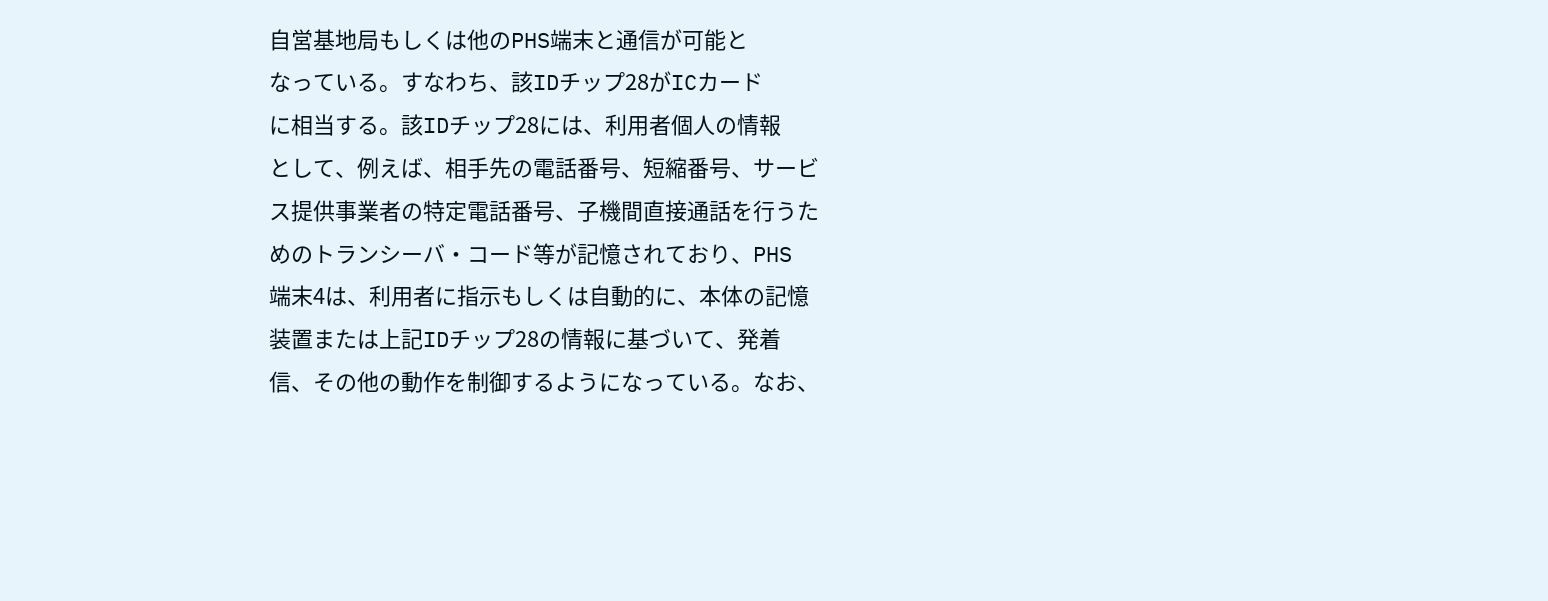自営基地局もしくは他のPHS端末と通信が可能と
なっている。すなわち、該IDチップ28がICカード
に相当する。該IDチップ28には、利用者個人の情報
として、例えば、相手先の電話番号、短縮番号、サービ
ス提供事業者の特定電話番号、子機間直接通話を行うた
めのトランシーバ・コード等が記憶されており、PHS
端末4は、利用者に指示もしくは自動的に、本体の記憶
装置または上記IDチップ28の情報に基づいて、発着
信、その他の動作を制御するようになっている。なお、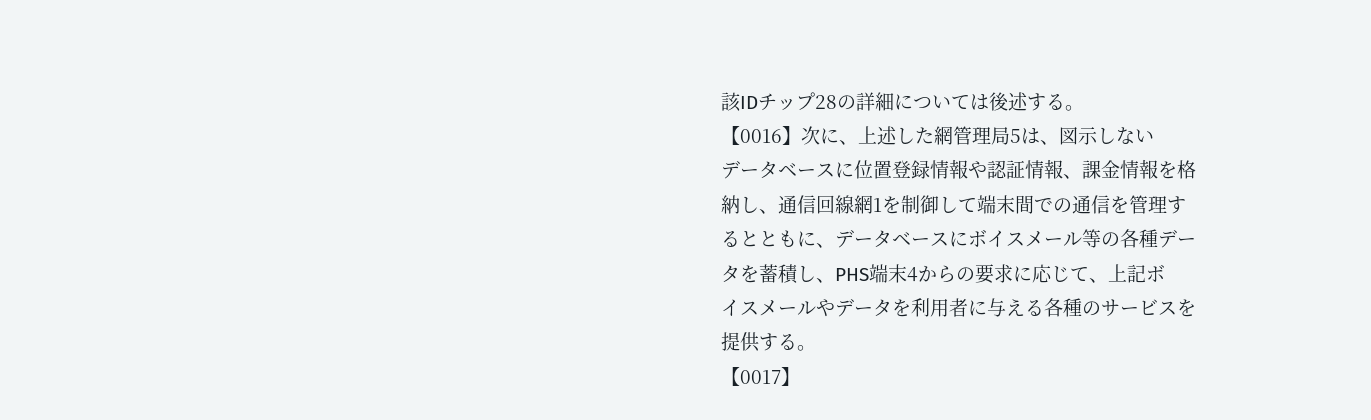該IDチップ28の詳細については後述する。
【0016】次に、上述した網管理局5は、図示しない
データベースに位置登録情報や認証情報、課金情報を格
納し、通信回線網1を制御して端末間での通信を管理す
るとともに、データベースにボイスメール等の各種デー
タを蓄積し、PHS端末4からの要求に応じて、上記ボ
イスメールやデータを利用者に与える各種のサービスを
提供する。
【0017】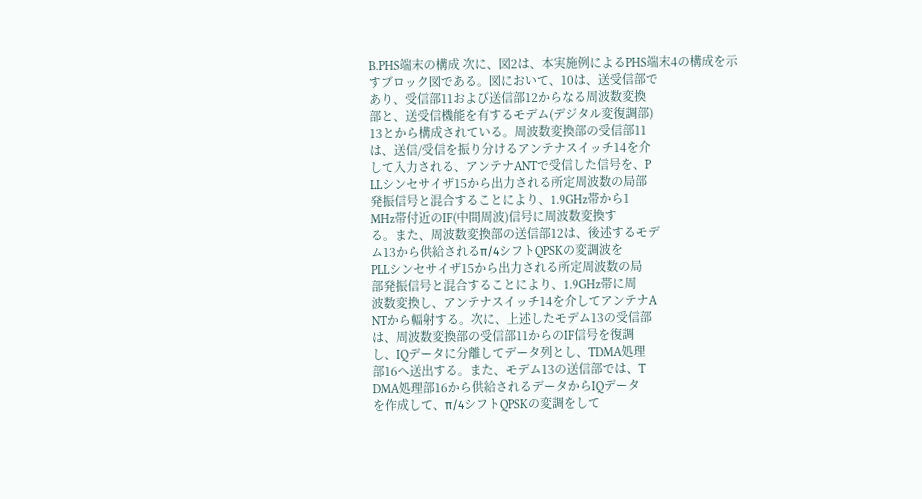B.PHS端末の構成 次に、図2は、本実施例によるPHS端末4の構成を示
すブロック図である。図において、10は、送受信部で
あり、受信部11および送信部12からなる周波数変換
部と、送受信機能を有するモデム(デジタル変復調部)
13とから構成されている。周波数変換部の受信部11
は、送信/受信を振り分けるアンテナスイッチ14を介
して入力される、アンテナANTで受信した信号を、P
LLシンセサイザ15から出力される所定周波数の局部
発振信号と混合することにより、1.9GHz帯から1
MHz帯付近のIF(中間周波)信号に周波数変換す
る。また、周波数変換部の送信部12は、後述するモデ
ム13から供給されるπ/4シフトQPSKの変調波を
PLLシンセサイザ15から出力される所定周波数の局
部発振信号と混合することにより、1.9GHz帯に周
波数変換し、アンテナスイッチ14を介してアンテナA
NTから輻射する。次に、上述したモデム13の受信部
は、周波数変換部の受信部11からのIF信号を復調
し、IQデータに分離してデータ列とし、TDMA処理
部16へ送出する。また、モデム13の送信部では、T
DMA処理部16から供給されるデータからIQデータ
を作成して、π/4シフトQPSKの変調をして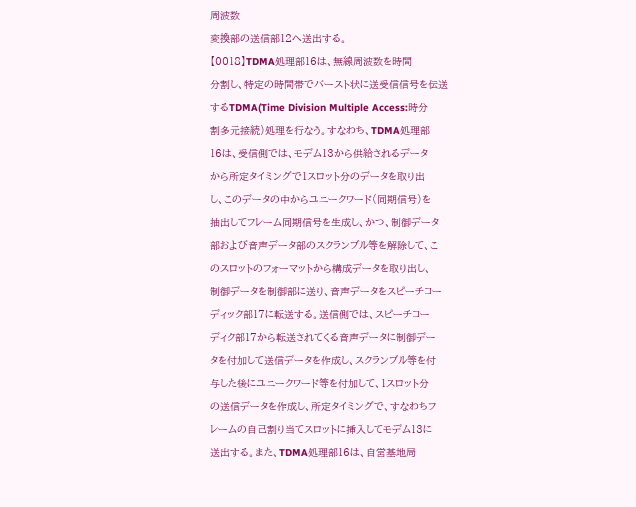周波数
変換部の送信部12へ送出する。
【0018】TDMA処理部16は、無線周波数を時間
分割し、特定の時間帯でバースト状に送受信信号を伝送
するTDMA(Time Division Multiple Access:時分
割多元接続)処理を行なう。すなわち、TDMA処理部
16は、受信側では、モデム13から供給されるデータ
から所定タイミングで1スロット分のデータを取り出
し、このデータの中からユニークワード(同期信号)を
抽出してフレーム同期信号を生成し、かつ、制御データ
部および音声データ部のスクランブル等を解除して、こ
のスロットのフォーマットから構成データを取り出し、
制御データを制御部に送り、音声データをスピーチコー
ディック部17に転送する。送信側では、スピーチコー
ディク部17から転送されてくる音声データに制御デー
タを付加して送信データを作成し、スクランブル等を付
与した後にユニークワード等を付加して、1スロット分
の送信データを作成し、所定タイミングで、すなわちフ
レームの自己割り当てスロットに挿入してモデム13に
送出する。また、TDMA処理部16は、自営基地局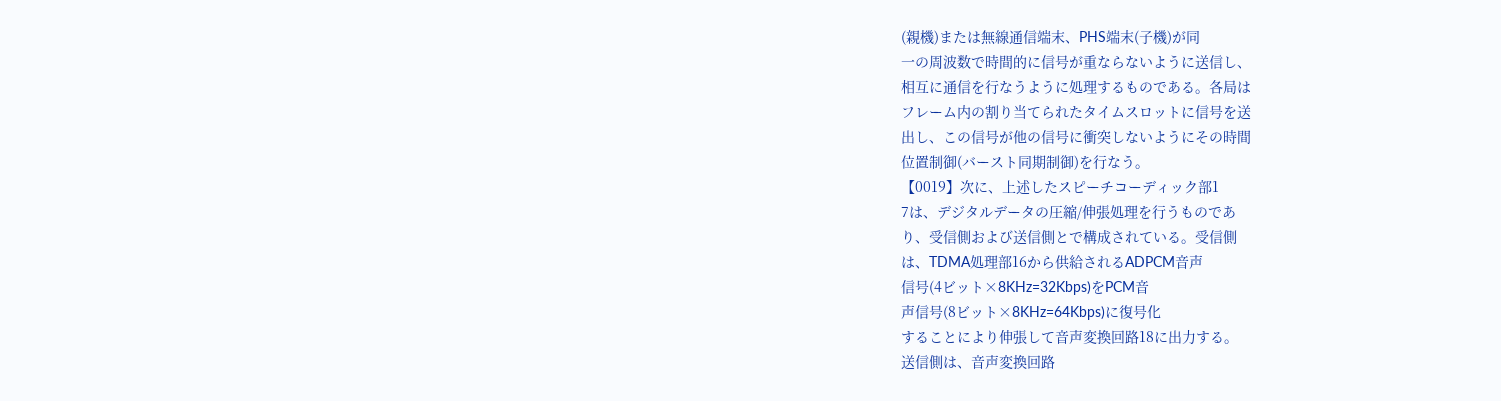(親機)または無線通信端末、PHS端末(子機)が同
一の周波数で時間的に信号が重ならないように送信し、
相互に通信を行なうように処理するものである。各局は
フレーム内の割り当てられたタイムスロットに信号を送
出し、この信号が他の信号に衝突しないようにその時間
位置制御(バースト同期制御)を行なう。
【0019】次に、上述したスピーチコーディック部1
7は、デジタルデータの圧縮/伸張処理を行うものであ
り、受信側および送信側とで構成されている。受信側
は、TDMA処理部16から供給されるADPCM音声
信号(4ビット×8KHz=32Kbps)をPCM音
声信号(8ビット×8KHz=64Kbps)に復号化
することにより伸張して音声変換回路18に出力する。
送信側は、音声変換回路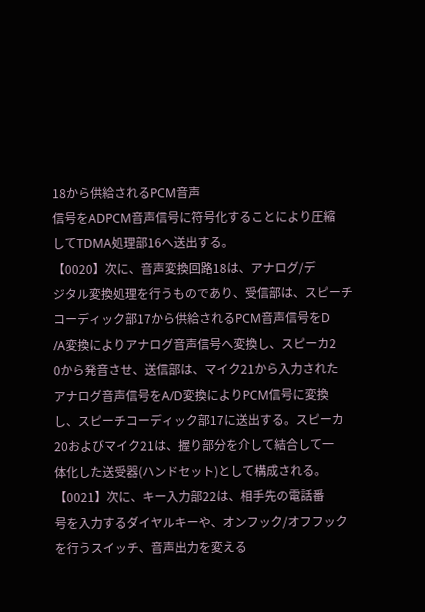18から供給されるPCM音声
信号をADPCM音声信号に符号化することにより圧縮
してTDMA処理部16へ送出する。
【0020】次に、音声変換回路18は、アナログ/デ
ジタル変換処理を行うものであり、受信部は、スピーチ
コーディック部17から供給されるPCM音声信号をD
/A変換によりアナログ音声信号へ変換し、スピーカ2
0から発音させ、送信部は、マイク21から入力された
アナログ音声信号をA/D変換によりPCM信号に変換
し、スピーチコーディック部17に送出する。スピーカ
20およびマイク21は、握り部分を介して結合して一
体化した送受器(ハンドセット)として構成される。
【0021】次に、キー入力部22は、相手先の電話番
号を入力するダイヤルキーや、オンフック/オフフック
を行うスイッチ、音声出力を変える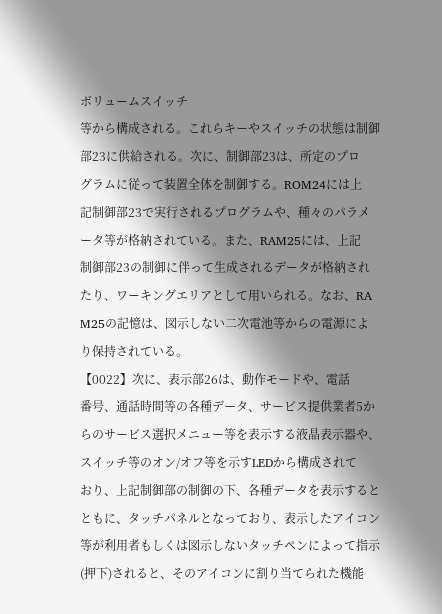ボリュームスイッチ
等から構成される。これらキーやスイッチの状態は制御
部23に供給される。次に、制御部23は、所定のプロ
グラムに従って装置全体を制御する。ROM24には上
記制御部23で実行されるプログラムや、種々のパラメ
ータ等が格納されている。また、RAM25には、上記
制御部23の制御に伴って生成されるデータが格納され
たり、ワーキングエリアとして用いられる。なお、RA
M25の記憶は、図示しない二次電池等からの電源によ
り保持されている。
【0022】次に、表示部26は、動作モードや、電話
番号、通話時間等の各種データ、サービス提供業者5か
らのサービス選択メニュー等を表示する液晶表示器や、
スイッチ等のオン/オフ等を示すLEDから構成されて
おり、上記制御部の制御の下、各種データを表示すると
ともに、タッチパネルとなっており、表示したアイコン
等が利用者もしくは図示しないタッチペンによって指示
(押下)されると、そのアイコンに割り当てられた機能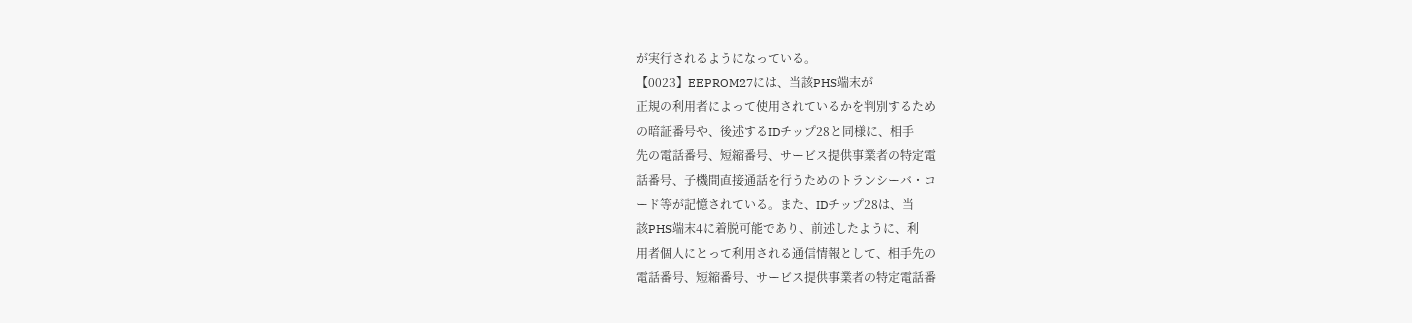が実行されるようになっている。
【0023】EEPROM27には、当該PHS端末が
正規の利用者によって使用されているかを判別するため
の暗証番号や、後述するIDチップ28と同様に、相手
先の電話番号、短縮番号、サービス提供事業者の特定電
話番号、子機間直接通話を行うためのトランシーバ・コ
ード等が記憶されている。また、IDチップ28は、当
該PHS端末4に着脱可能であり、前述したように、利
用者個人にとって利用される通信情報として、相手先の
電話番号、短縮番号、サービス提供事業者の特定電話番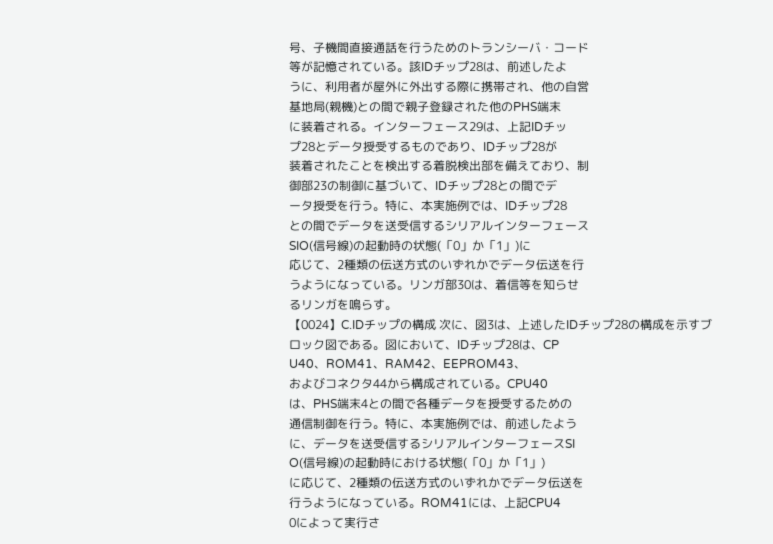号、子機間直接通話を行うためのトランシーバ・コード
等が記憶されている。該IDチップ28は、前述したよ
うに、利用者が屋外に外出する際に携帯され、他の自営
基地局(親機)との間で親子登録された他のPHS端末
に装着される。インターフェース29は、上記IDチッ
プ28とデータ授受するものであり、IDチップ28が
装着されたことを検出する着脱検出部を備えており、制
御部23の制御に基づいて、IDチップ28との間でデ
ータ授受を行う。特に、本実施例では、IDチップ28
との間でデータを送受信するシリアルインターフェース
SIO(信号線)の起動時の状態(「0」か「1」)に
応じて、2種類の伝送方式のいずれかでデータ伝送を行
うようになっている。リンガ部30は、着信等を知らせ
るリンガを鳴らす。
【0024】C.IDチップの構成 次に、図3は、上述したIDチップ28の構成を示すブ
ロック図である。図において、IDチップ28は、CP
U40、ROM41、RAM42、EEPROM43、
およびコネクタ44から構成されている。CPU40
は、PHS端末4との間で各種データを授受するための
通信制御を行う。特に、本実施例では、前述したよう
に、データを送受信するシリアルインターフェースSI
O(信号線)の起動時における状態(「0」か「1」)
に応じて、2種類の伝送方式のいずれかでデータ伝送を
行うようになっている。ROM41には、上記CPU4
0によって実行さ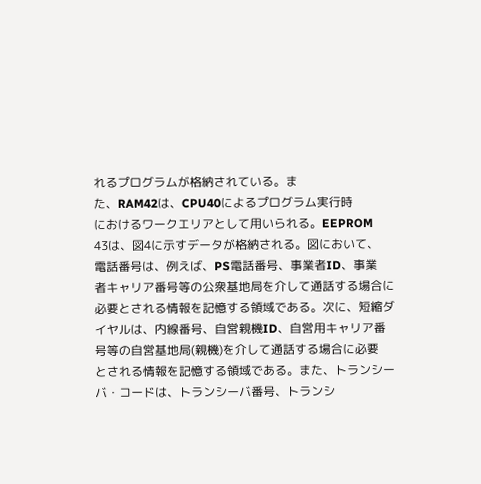れるプログラムが格納されている。ま
た、RAM42は、CPU40によるプログラム実行時
におけるワークエリアとして用いられる。EEPROM
43は、図4に示すデータが格納される。図において、
電話番号は、例えば、PS電話番号、事業者ID、事業
者キャリア番号等の公衆基地局を介して通話する場合に
必要とされる情報を記憶する領域である。次に、短縮ダ
イヤルは、内線番号、自営親機ID、自営用キャリア番
号等の自営基地局(親機)を介して通話する場合に必要
とされる情報を記憶する領域である。また、トランシー
バ・コードは、トランシーバ番号、トランシ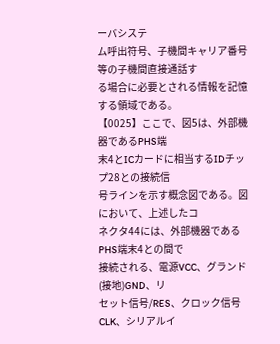ーバシステ
ム呼出符号、子機間キャリア番号等の子機間直接通話す
る場合に必要とされる情報を記憶する領域である。
【0025】ここで、図5は、外部機器であるPHS端
末4とICカードに相当するIDチップ28との接続信
号ラインを示す概念図である。図において、上述したコ
ネクタ44には、外部機器であるPHS端末4との間で
接続される、電源VCC、グランド(接地)GND、リ
セット信号/RES、クロック信号CLK、シリアルイ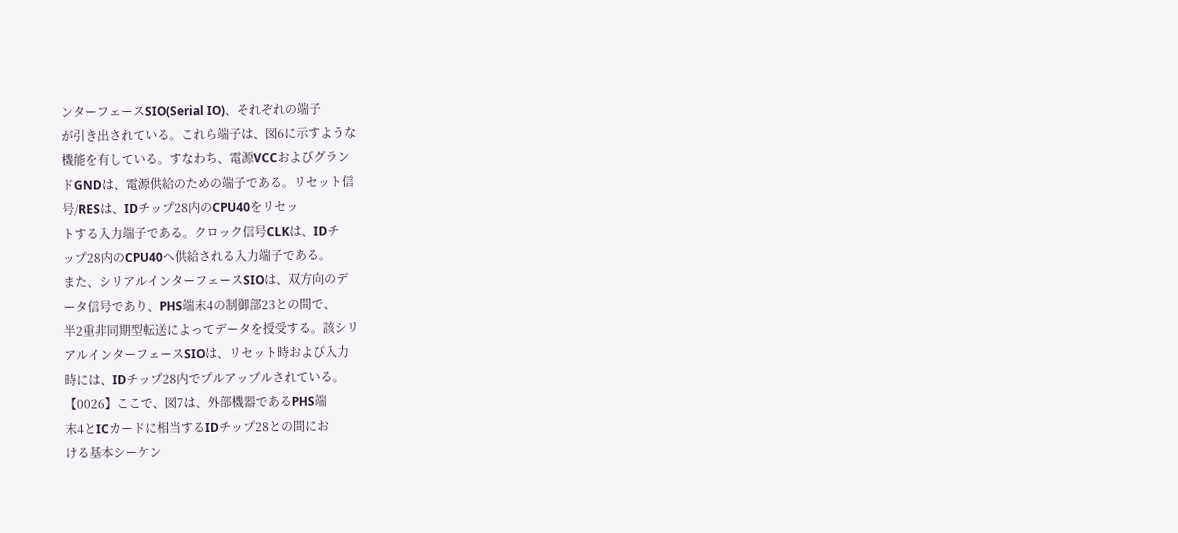ンターフェースSIO(Serial IO)、それぞれの端子
が引き出されている。これら端子は、図6に示すような
機能を有している。すなわち、電源VCCおよびグラン
ドGNDは、電源供給のための端子である。リセット信
号/RESは、IDチップ28内のCPU40をリセッ
トする入力端子である。クロック信号CLKは、IDチ
ップ28内のCPU40へ供給される入力端子である。
また、シリアルインターフェースSIOは、双方向のデ
ータ信号であり、PHS端末4の制御部23との間で、
半2重非同期型転送によってデータを授受する。該シリ
アルインターフェースSIOは、リセット時および入力
時には、IDチップ28内でプルアップルされている。
【0026】ここで、図7は、外部機器であるPHS端
末4とICカードに相当するIDチップ28との間にお
ける基本シーケン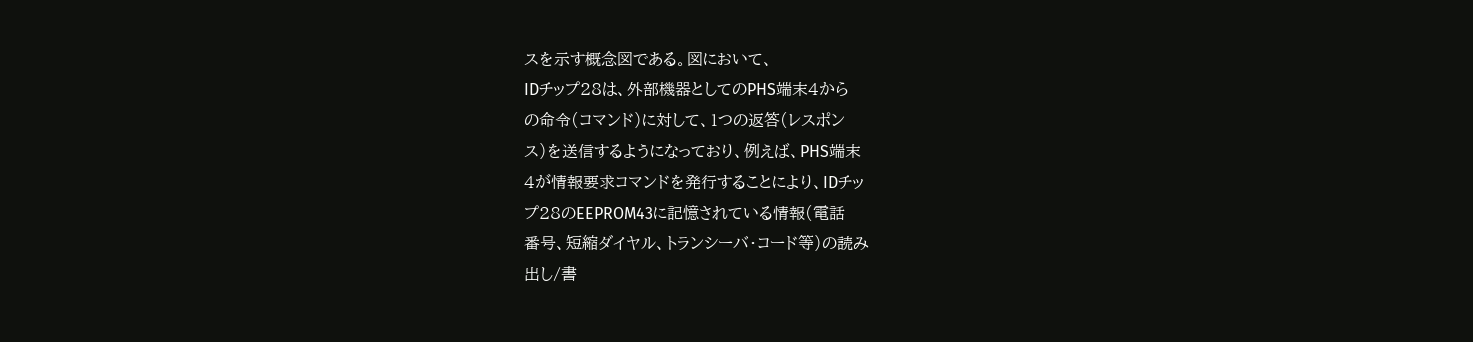スを示す概念図である。図において、
IDチップ28は、外部機器としてのPHS端末4から
の命令(コマンド)に対して、1つの返答(レスポン
ス)を送信するようになっており、例えば、PHS端末
4が情報要求コマンドを発行することにより、IDチッ
プ28のEEPROM43に記憶されている情報(電話
番号、短縮ダイヤル、トランシーバ・コード等)の読み
出し/書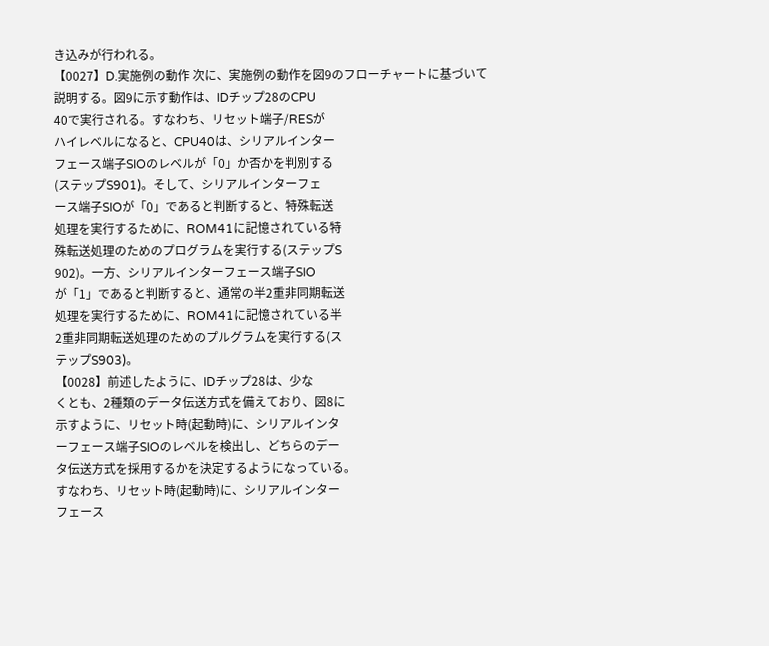き込みが行われる。
【0027】D.実施例の動作 次に、実施例の動作を図9のフローチャートに基づいて
説明する。図9に示す動作は、IDチップ28のCPU
40で実行される。すなわち、リセット端子/RESが
ハイレベルになると、CPU40は、シリアルインター
フェース端子SIOのレベルが「0」か否かを判別する
(ステップS901)。そして、シリアルインターフェ
ース端子SIOが「0」であると判断すると、特殊転送
処理を実行するために、ROM41に記憶されている特
殊転送処理のためのプログラムを実行する(ステップS
902)。一方、シリアルインターフェース端子SIO
が「1」であると判断すると、通常の半2重非同期転送
処理を実行するために、ROM41に記憶されている半
2重非同期転送処理のためのプルグラムを実行する(ス
テップS903)。
【0028】前述したように、IDチップ28は、少な
くとも、2種類のデータ伝送方式を備えており、図8に
示すように、リセット時(起動時)に、シリアルインタ
ーフェース端子SIOのレベルを検出し、どちらのデー
タ伝送方式を採用するかを決定するようになっている。
すなわち、リセット時(起動時)に、シリアルインター
フェース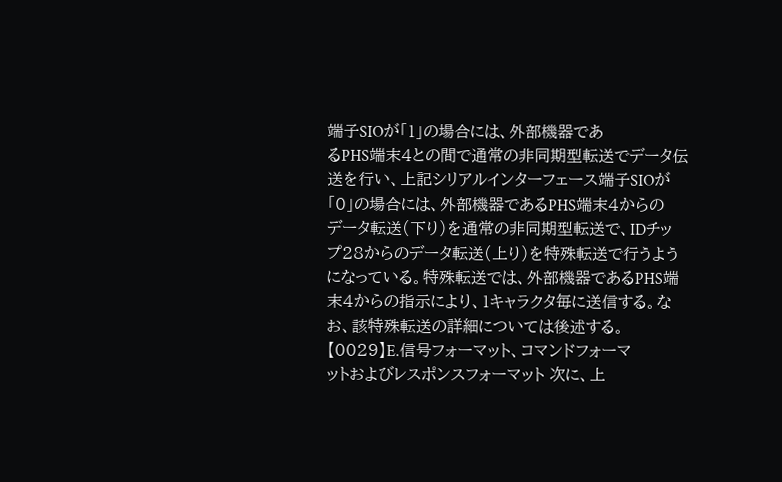端子SIOが「1」の場合には、外部機器であ
るPHS端末4との間で通常の非同期型転送でデータ伝
送を行い、上記シリアルインターフェース端子SIOが
「0」の場合には、外部機器であるPHS端末4からの
データ転送(下り)を通常の非同期型転送で、IDチッ
プ28からのデータ転送(上り)を特殊転送で行うよう
になっている。特殊転送では、外部機器であるPHS端
末4からの指示により、1キャラクタ毎に送信する。な
お、該特殊転送の詳細については後述する。
【0029】E.信号フォーマット、コマンドフォーマ
ットおよびレスポンスフォーマット 次に、上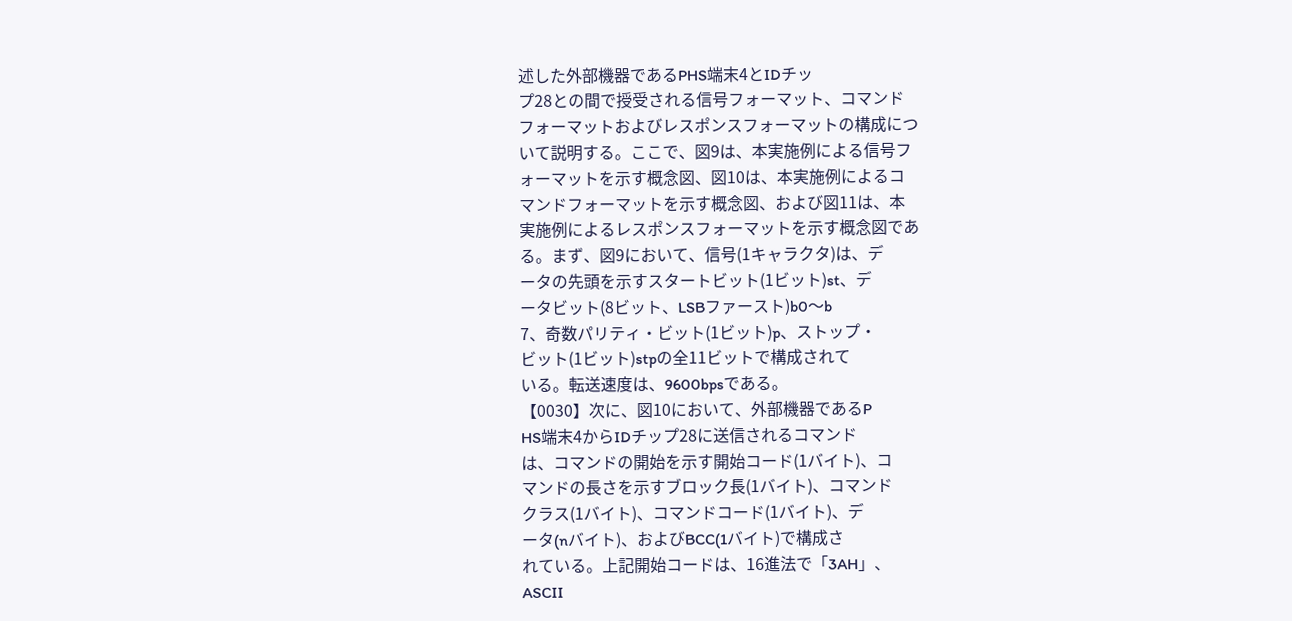述した外部機器であるPHS端末4とIDチッ
プ28との間で授受される信号フォーマット、コマンド
フォーマットおよびレスポンスフォーマットの構成につ
いて説明する。ここで、図9は、本実施例による信号フ
ォーマットを示す概念図、図10は、本実施例によるコ
マンドフォーマットを示す概念図、および図11は、本
実施例によるレスポンスフォーマットを示す概念図であ
る。まず、図9において、信号(1キャラクタ)は、デ
ータの先頭を示すスタートビット(1ビット)st、デ
ータビット(8ビット、LSBファースト)b0〜b
7、奇数パリティ・ビット(1ビット)p、ストップ・
ビット(1ビット)stpの全11ビットで構成されて
いる。転送速度は、9600bpsである。
【0030】次に、図10において、外部機器であるP
HS端末4からIDチップ28に送信されるコマンド
は、コマンドの開始を示す開始コード(1バイト)、コ
マンドの長さを示すブロック長(1バイト)、コマンド
クラス(1バイト)、コマンドコード(1バイト)、デ
ータ(nバイト)、およびBCC(1バイト)で構成さ
れている。上記開始コードは、16進法で「3AH」、
ASCII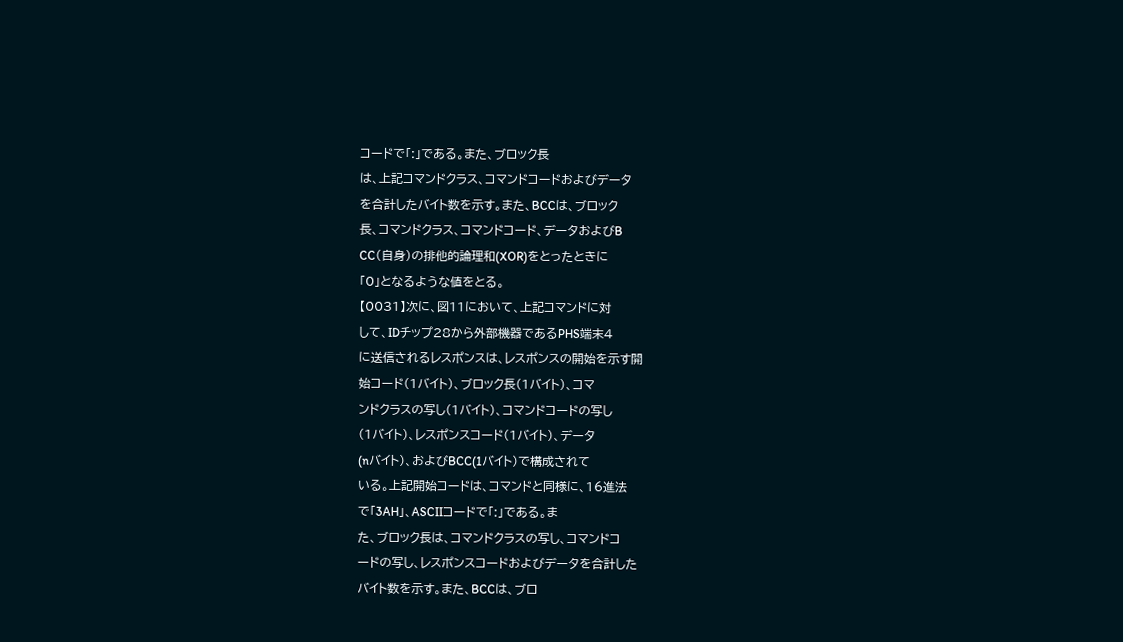コードで「:」である。また、ブロック長
は、上記コマンドクラス、コマンドコードおよびデータ
を合計したバイト数を示す。また、BCCは、ブロック
長、コマンドクラス、コマンドコード、データおよびB
CC(自身)の排他的論理和(XOR)をとったときに
「0」となるような値をとる。
【0031】次に、図11において、上記コマンドに対
して、IDチップ28から外部機器であるPHS端末4
に送信されるレスポンスは、レスポンスの開始を示す開
始コード(1バイト)、ブロック長(1バイト)、コマ
ンドクラスの写し(1バイト)、コマンドコードの写し
(1バイト)、レスポンスコード(1バイト)、データ
(nバイト)、およびBCC(1バイト)で構成されて
いる。上記開始コードは、コマンドと同様に、16進法
で「3AH」、ASCIIコードで「:」である。ま
た、ブロック長は、コマンドクラスの写し、コマンドコ
ードの写し、レスポンスコードおよびデータを合計した
バイト数を示す。また、BCCは、ブロ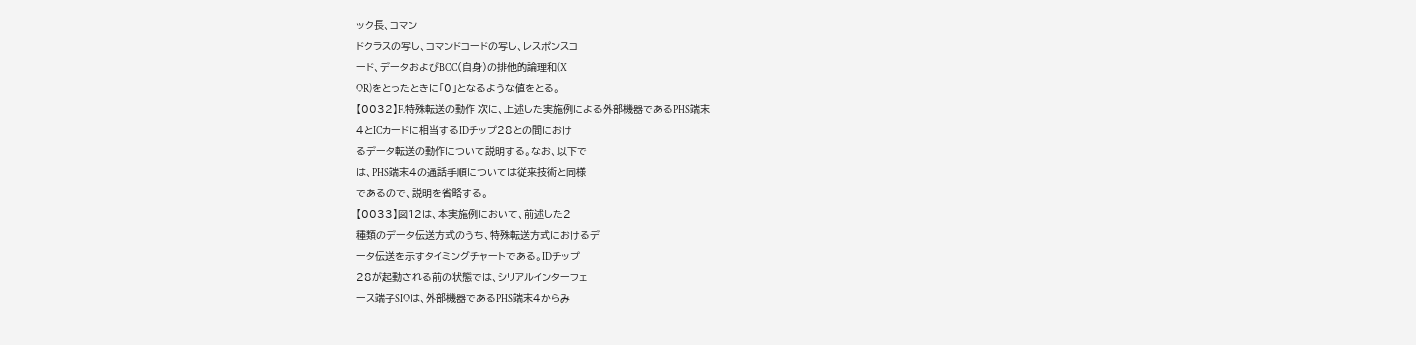ック長、コマン
ドクラスの写し、コマンドコードの写し、レスポンスコ
ード、データおよびBCC(自身)の排他的論理和(X
OR)をとったときに「0」となるような値をとる。
【0032】F.特殊転送の動作 次に、上述した実施例による外部機器であるPHS端末
4とICカードに相当するIDチップ28との間におけ
るデータ転送の動作について説明する。なお、以下で
は、PHS端末4の通話手順については従来技術と同様
であるので、説明を省略する。
【0033】図12は、本実施例において、前述した2
種類のデータ伝送方式のうち、特殊転送方式におけるデ
ータ伝送を示すタイミングチャートである。IDチップ
28が起動される前の状態では、シリアルインターフェ
ース端子SIOは、外部機器であるPHS端末4からみ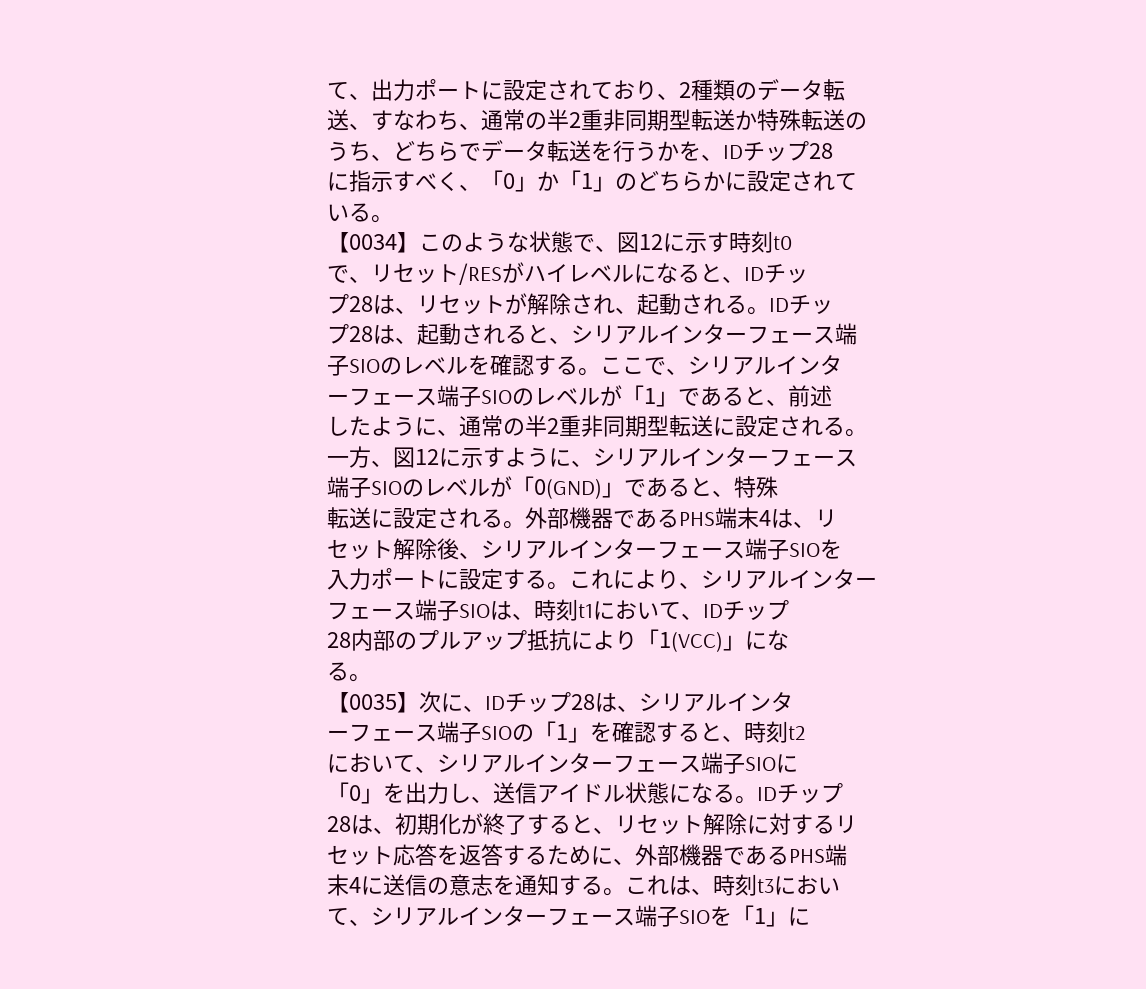て、出力ポートに設定されており、2種類のデータ転
送、すなわち、通常の半2重非同期型転送か特殊転送の
うち、どちらでデータ転送を行うかを、IDチップ28
に指示すべく、「0」か「1」のどちらかに設定されて
いる。
【0034】このような状態で、図12に示す時刻t0
で、リセット/RESがハイレベルになると、IDチッ
プ28は、リセットが解除され、起動される。IDチッ
プ28は、起動されると、シリアルインターフェース端
子SIOのレベルを確認する。ここで、シリアルインタ
ーフェース端子SIOのレベルが「1」であると、前述
したように、通常の半2重非同期型転送に設定される。
一方、図12に示すように、シリアルインターフェース
端子SIOのレベルが「0(GND)」であると、特殊
転送に設定される。外部機器であるPHS端末4は、リ
セット解除後、シリアルインターフェース端子SIOを
入力ポートに設定する。これにより、シリアルインター
フェース端子SIOは、時刻t1において、IDチップ
28内部のプルアップ抵抗により「1(VCC)」にな
る。
【0035】次に、IDチップ28は、シリアルインタ
ーフェース端子SIOの「1」を確認すると、時刻t2
において、シリアルインターフェース端子SIOに
「0」を出力し、送信アイドル状態になる。IDチップ
28は、初期化が終了すると、リセット解除に対するリ
セット応答を返答するために、外部機器であるPHS端
末4に送信の意志を通知する。これは、時刻t3におい
て、シリアルインターフェース端子SIOを「1」に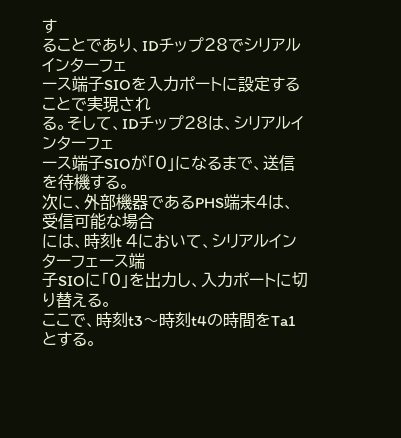す
ることであり、IDチップ28でシリアルインターフェ
ース端子SIOを入力ポートに設定することで実現され
る。そして、IDチップ28は、シリアルインターフェ
ース端子SIOが「0」になるまで、送信を待機する。
次に、外部機器であるPHS端末4は、受信可能な場合
には、時刻t 4において、シリアルインターフェース端
子SIOに「0」を出力し、入力ポートに切り替える。
ここで、時刻t3〜時刻t4の時間をTa1とする。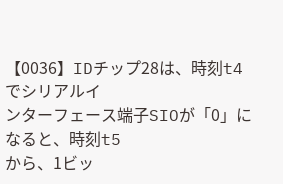【0036】IDチップ28は、時刻t4でシリアルイ
ンターフェース端子SIOが「0」になると、時刻t5
から、1ビッ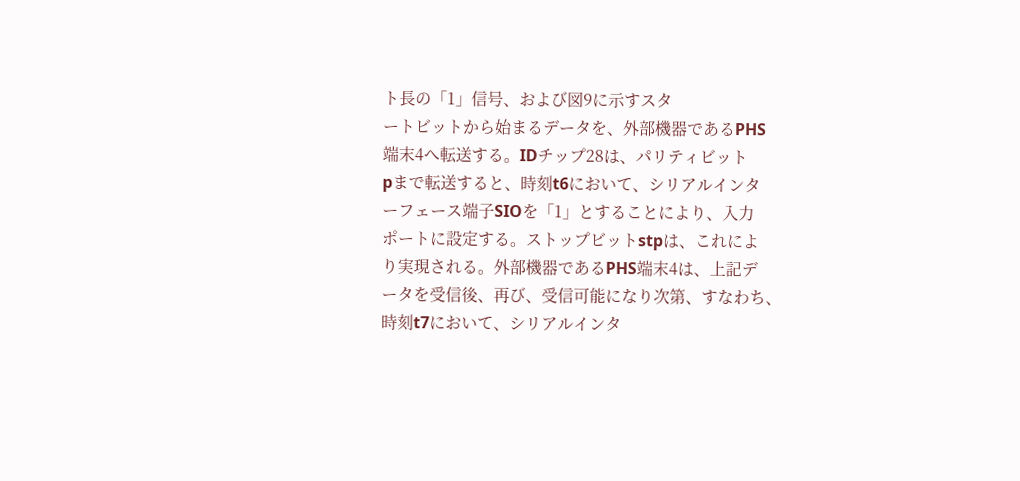ト長の「1」信号、および図9に示すスタ
ートビットから始まるデータを、外部機器であるPHS
端末4へ転送する。IDチップ28は、パリティビット
pまで転送すると、時刻t6において、シリアルインタ
ーフェース端子SIOを「1」とすることにより、入力
ポートに設定する。ストップビットstpは、これによ
り実現される。外部機器であるPHS端末4は、上記デ
ータを受信後、再び、受信可能になり次第、すなわち、
時刻t7において、シリアルインタ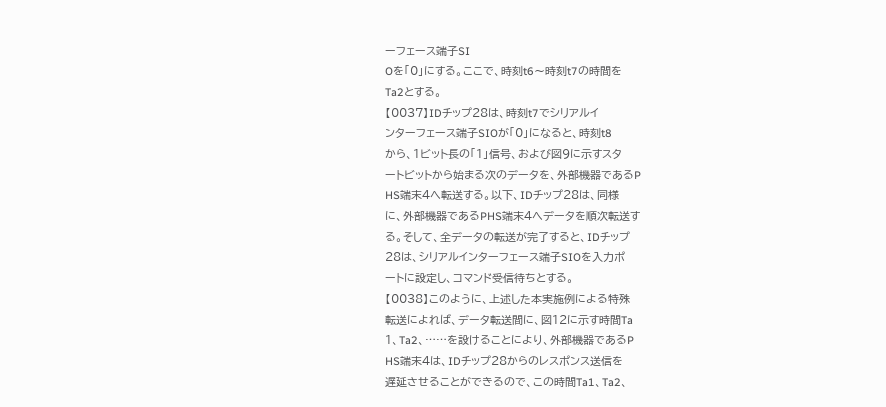ーフェース端子SI
Oを「0」にする。ここで、時刻t6〜時刻t7の時間を
Ta2とする。
【0037】IDチップ28は、時刻t7でシリアルイ
ンターフェース端子SIOが「0」になると、時刻t8
から、1ビット長の「1」信号、および図9に示すスタ
ートビットから始まる次のデータを、外部機器であるP
HS端末4へ転送する。以下、IDチップ28は、同様
に、外部機器であるPHS端末4へデータを順次転送す
る。そして、全データの転送が完了すると、IDチップ
28は、シリアルインターフェース端子SIOを入力ポ
ートに設定し、コマンド受信待ちとする。
【0038】このように、上述した本実施例による特殊
転送によれば、データ転送間に、図12に示す時間Ta
1、Ta2、……を設けることにより、外部機器であるP
HS端末4は、IDチップ28からのレスポンス送信を
遅延させることができるので、この時間Ta1、Ta2、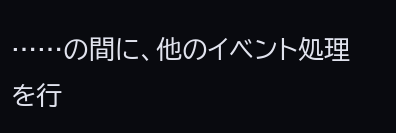……の間に、他のイベント処理を行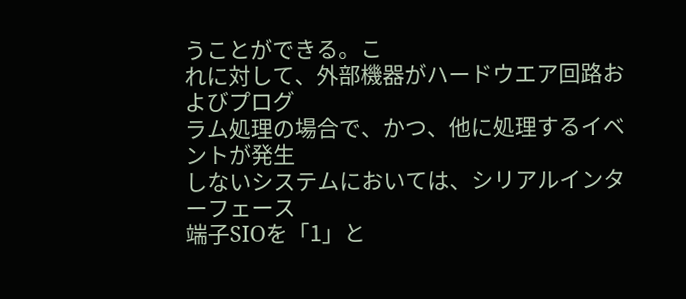うことができる。こ
れに対して、外部機器がハードウエア回路およびプログ
ラム処理の場合で、かつ、他に処理するイベントが発生
しないシステムにおいては、シリアルインターフェース
端子SIOを「1」と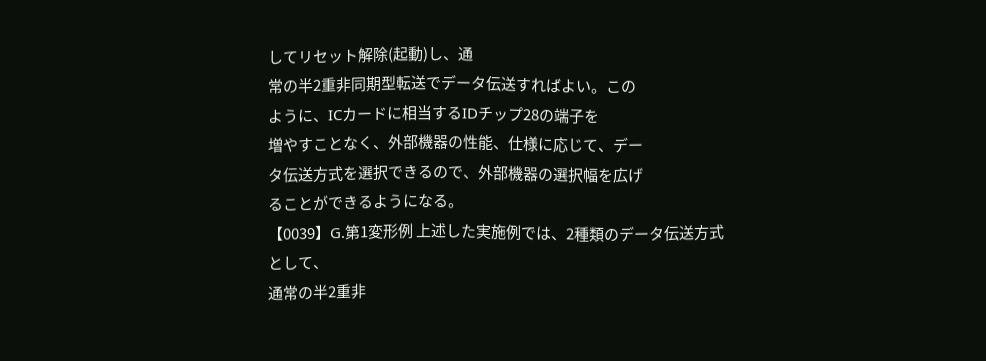してリセット解除(起動)し、通
常の半2重非同期型転送でデータ伝送すればよい。この
ように、ICカードに相当するIDチップ28の端子を
増やすことなく、外部機器の性能、仕様に応じて、デー
タ伝送方式を選択できるので、外部機器の選択幅を広げ
ることができるようになる。
【0039】G.第1変形例 上述した実施例では、2種類のデータ伝送方式として、
通常の半2重非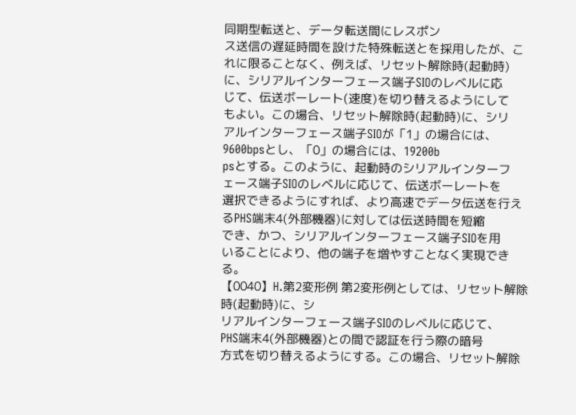同期型転送と、データ転送間にレスポン
ス送信の遅延時間を設けた特殊転送とを採用したが、こ
れに限ることなく、例えば、リセット解除時(起動時)
に、シリアルインターフェース端子SIOのレベルに応
じて、伝送ボーレート(速度)を切り替えるようにして
もよい。この場合、リセット解除時(起動時)に、シリ
アルインターフェース端子SIOが「1」の場合には、
9600bpsとし、「0」の場合には、19200b
psとする。このように、起動時のシリアルインターフ
ェース端子SIOのレベルに応じて、伝送ボーレートを
選択できるようにすれば、より高速でデータ伝送を行え
るPHS端末4(外部機器)に対しては伝送時間を短縮
でき、かつ、シリアルインターフェース端子SIOを用
いることにより、他の端子を増やすことなく実現でき
る。
【0040】H.第2変形例 第2変形例としては、リセット解除時(起動時)に、シ
リアルインターフェース端子SIOのレベルに応じて、
PHS端末4(外部機器)との間で認証を行う際の暗号
方式を切り替えるようにする。この場合、リセット解除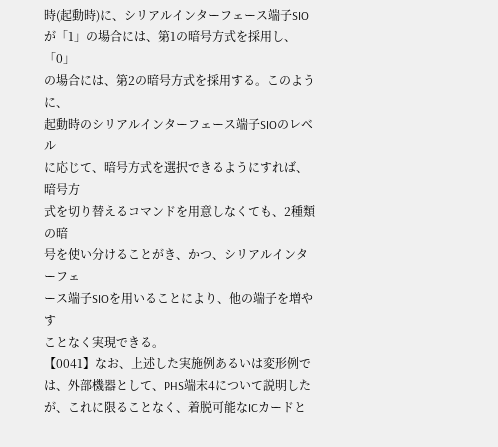時(起動時)に、シリアルインターフェース端子SIO
が「1」の場合には、第1の暗号方式を採用し、「0」
の場合には、第2の暗号方式を採用する。このように、
起動時のシリアルインターフェース端子SIOのレベル
に応じて、暗号方式を選択できるようにすれば、暗号方
式を切り替えるコマンドを用意しなくても、2種類の暗
号を使い分けることがき、かつ、シリアルインターフェ
ース端子SIOを用いることにより、他の端子を増やす
ことなく実現できる。
【0041】なお、上述した実施例あるいは変形例で
は、外部機器として、PHS端末4について説明した
が、これに限ることなく、着脱可能なICカードと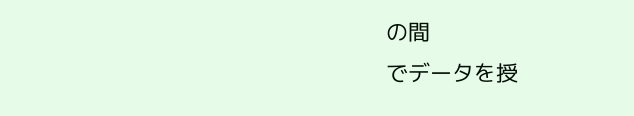の間
でデータを授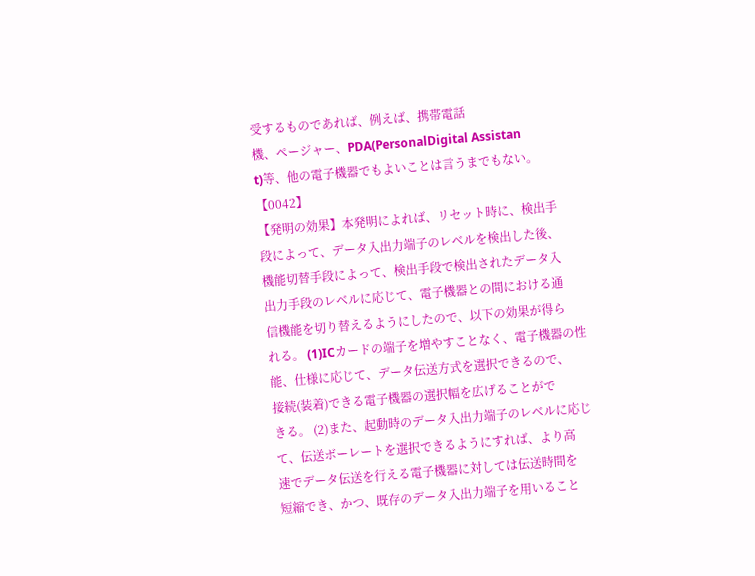受するものであれば、例えば、携帯電話
機、ページャー、PDA(PersonalDigital Assistan
t)等、他の電子機器でもよいことは言うまでもない。
【0042】
【発明の効果】本発明によれば、リセット時に、検出手
段によって、データ入出力端子のレベルを検出した後、
機能切替手段によって、検出手段で検出されたデータ入
出力手段のレベルに応じて、電子機器との間における通
信機能を切り替えるようにしたので、以下の効果が得ら
れる。 (1)ICカードの端子を増やすことなく、電子機器の性
能、仕様に応じて、データ伝送方式を選択できるので、
接続(装着)できる電子機器の選択幅を広げることがで
きる。 (2)また、起動時のデータ入出力端子のレベルに応じ
て、伝送ボーレートを選択できるようにすれば、より高
速でデータ伝送を行える電子機器に対しては伝送時間を
短縮でき、かつ、既存のデータ入出力端子を用いること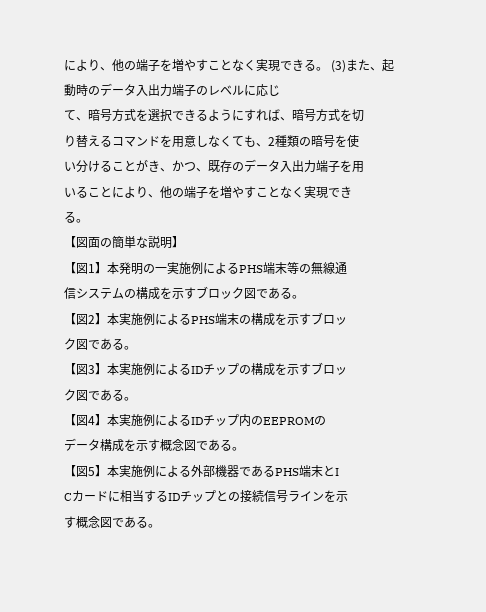により、他の端子を増やすことなく実現できる。 (3)また、起動時のデータ入出力端子のレベルに応じ
て、暗号方式を選択できるようにすれば、暗号方式を切
り替えるコマンドを用意しなくても、2種類の暗号を使
い分けることがき、かつ、既存のデータ入出力端子を用
いることにより、他の端子を増やすことなく実現でき
る。
【図面の簡単な説明】
【図1】本発明の一実施例によるPHS端末等の無線通
信システムの構成を示すブロック図である。
【図2】本実施例によるPHS端末の構成を示すブロッ
ク図である。
【図3】本実施例によるIDチップの構成を示すブロッ
ク図である。
【図4】本実施例によるIDチップ内のEEPROMの
データ構成を示す概念図である。
【図5】本実施例による外部機器であるPHS端末とI
Cカードに相当するIDチップとの接続信号ラインを示
す概念図である。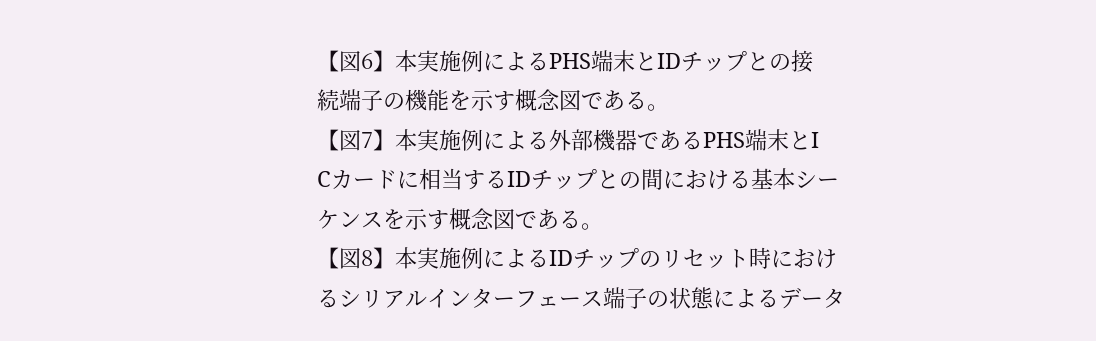【図6】本実施例によるPHS端末とIDチップとの接
続端子の機能を示す概念図である。
【図7】本実施例による外部機器であるPHS端末とI
Cカードに相当するIDチップとの間における基本シー
ケンスを示す概念図である。
【図8】本実施例によるIDチップのリセット時におけ
るシリアルインターフェース端子の状態によるデータ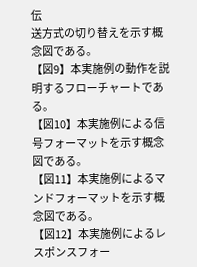伝
送方式の切り替えを示す概念図である。
【図9】本実施例の動作を説明するフローチャートであ
る。
【図10】本実施例による信号フォーマットを示す概念
図である。
【図11】本実施例によるマンドフォーマットを示す概
念図である。
【図12】本実施例によるレスポンスフォー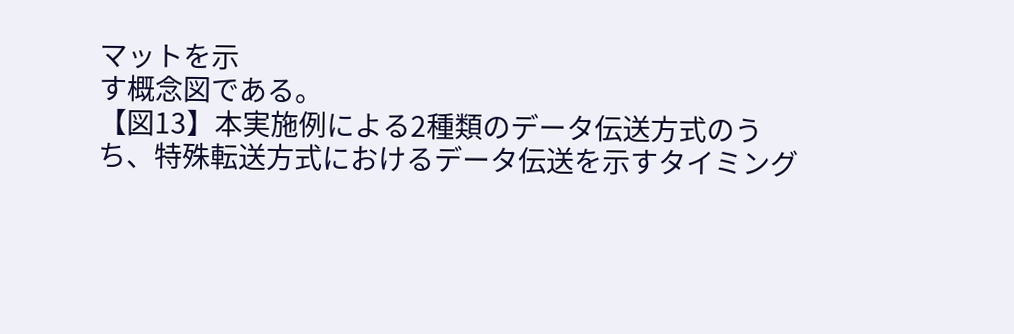マットを示
す概念図である。
【図13】本実施例による2種類のデータ伝送方式のう
ち、特殊転送方式におけるデータ伝送を示すタイミング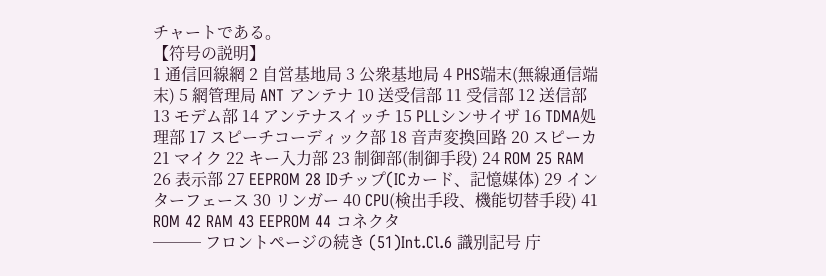チャートである。
【符号の説明】
1 通信回線網 2 自営基地局 3 公衆基地局 4 PHS端末(無線通信端末) 5 網管理局 ANT アンテナ 10 送受信部 11 受信部 12 送信部 13 モデム部 14 アンテナスイッチ 15 PLLシンサイザ 16 TDMA処理部 17 スピーチコーディック部 18 音声変換回路 20 スピーカ 21 マイク 22 キー入力部 23 制御部(制御手段) 24 ROM 25 RAM 26 表示部 27 EEPROM 28 IDチップ(ICカード、記憶媒体) 29 インターフェース 30 リンガー 40 CPU(検出手段、機能切替手段) 41 ROM 42 RAM 43 EEPROM 44 コネクタ
─── フロントページの続き (51)Int.Cl.6 識別記号 庁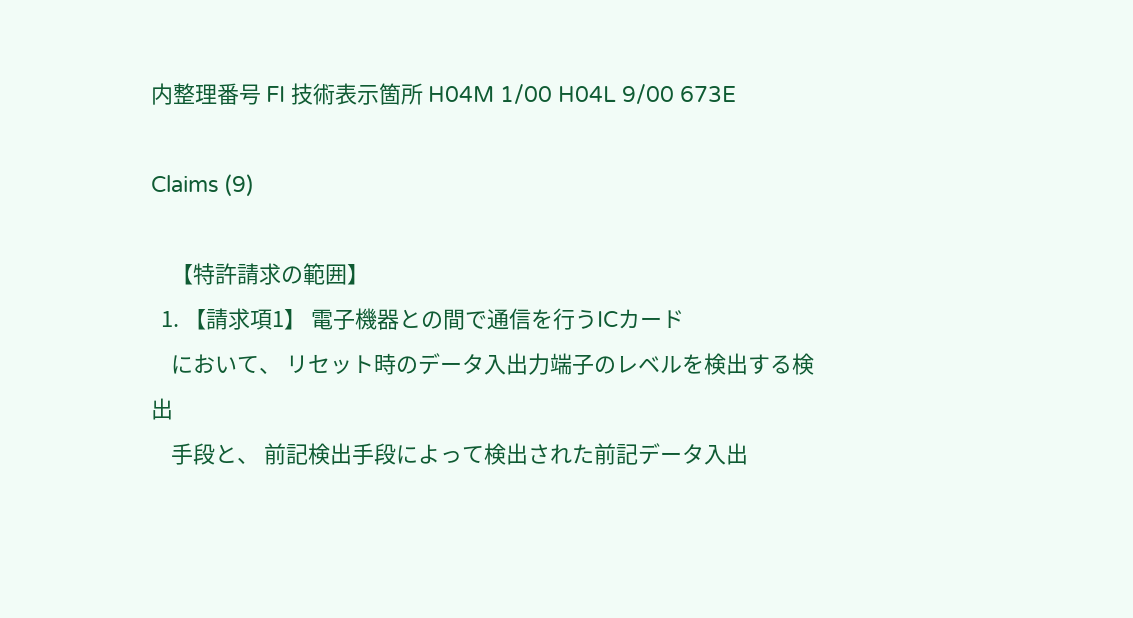内整理番号 FI 技術表示箇所 H04M 1/00 H04L 9/00 673E

Claims (9)

    【特許請求の範囲】
  1. 【請求項1】 電子機器との間で通信を行うICカード
    において、 リセット時のデータ入出力端子のレベルを検出する検出
    手段と、 前記検出手段によって検出された前記データ入出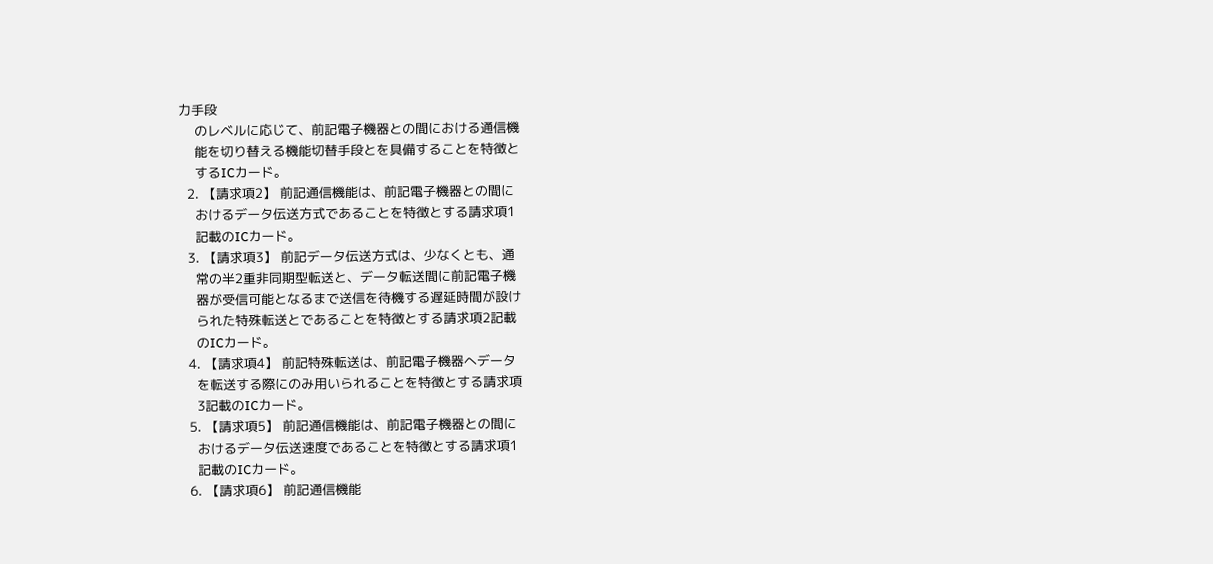力手段
    のレベルに応じて、前記電子機器との間における通信機
    能を切り替える機能切替手段とを具備することを特徴と
    するICカード。
  2. 【請求項2】 前記通信機能は、前記電子機器との間に
    おけるデータ伝送方式であることを特徴とする請求項1
    記載のICカード。
  3. 【請求項3】 前記データ伝送方式は、少なくとも、通
    常の半2重非同期型転送と、データ転送間に前記電子機
    器が受信可能となるまで送信を待機する遅延時間が設け
    られた特殊転送とであることを特徴とする請求項2記載
    のICカード。
  4. 【請求項4】 前記特殊転送は、前記電子機器へデータ
    を転送する際にのみ用いられることを特徴とする請求項
    3記載のICカード。
  5. 【請求項5】 前記通信機能は、前記電子機器との間に
    おけるデータ伝送速度であることを特徴とする請求項1
    記載のICカード。
  6. 【請求項6】 前記通信機能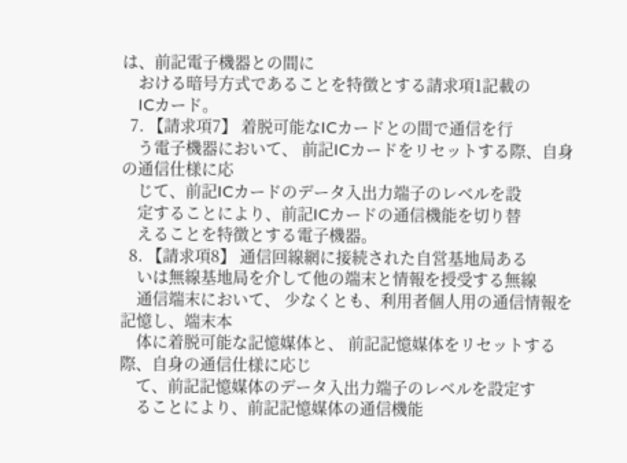は、前記電子機器との間に
    おける暗号方式であることを特徴とする請求項1記載の
    ICカード。
  7. 【請求項7】 着脱可能なICカードとの間で通信を行
    う電子機器において、 前記ICカードをリセットする際、自身の通信仕様に応
    じて、前記ICカードのデータ入出力端子のレベルを設
    定することにより、前記ICカードの通信機能を切り替
    えることを特徴とする電子機器。
  8. 【請求項8】 通信回線網に接続された自営基地局ある
    いは無線基地局を介して他の端末と情報を授受する無線
    通信端末において、 少なくとも、利用者個人用の通信情報を記憶し、端末本
    体に着脱可能な記憶媒体と、 前記記憶媒体をリセットする際、自身の通信仕様に応じ
    て、前記記憶媒体のデータ入出力端子のレベルを設定す
    ることにより、前記記憶媒体の通信機能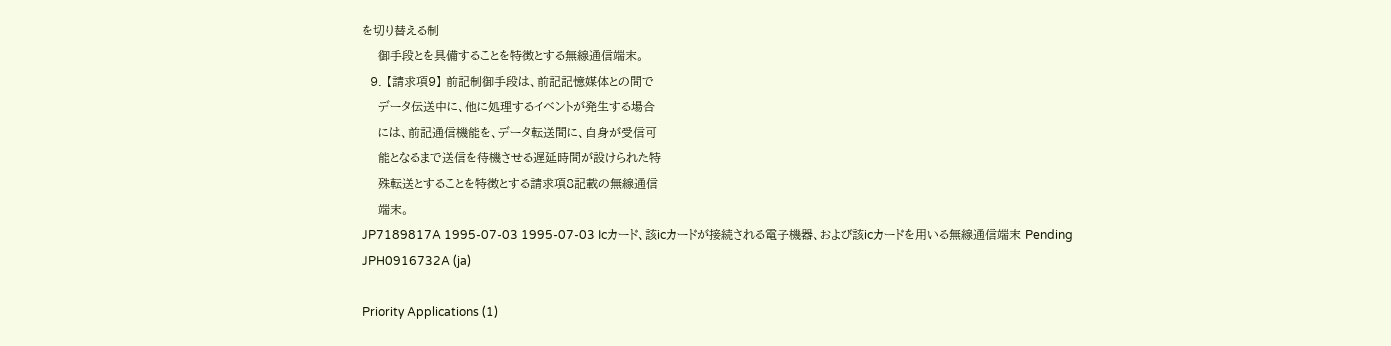を切り替える制
    御手段とを具備することを特徴とする無線通信端末。
  9. 【請求項9】 前記制御手段は、前記記憶媒体との間で
    データ伝送中に、他に処理するイベントが発生する場合
    には、前記通信機能を、データ転送間に、自身が受信可
    能となるまで送信を待機させる遅延時間が設けられた特
    殊転送とすることを特徴とする請求項8記載の無線通信
    端末。
JP7189817A 1995-07-03 1995-07-03 Icカード、該icカードが接続される電子機器、および該icカードを用いる無線通信端末 Pending JPH0916732A (ja)

Priority Applications (1)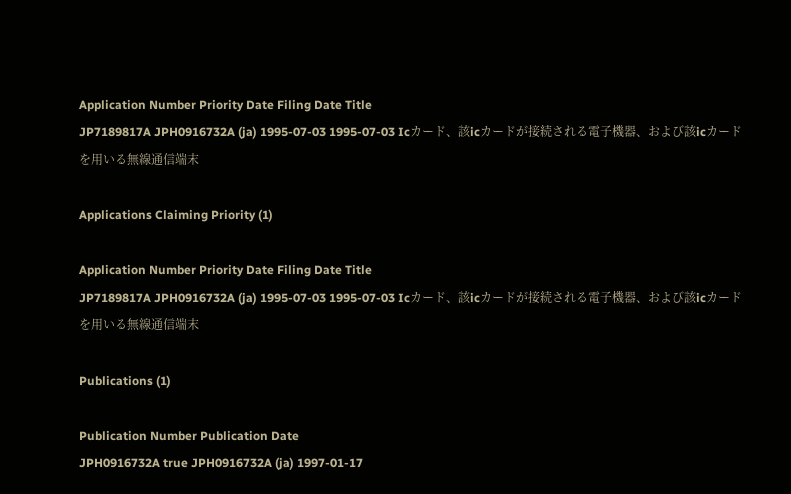Application Number Priority Date Filing Date Title
JP7189817A JPH0916732A (ja) 1995-07-03 1995-07-03 Icカード、該icカードが接続される電子機器、および該icカードを用いる無線通信端末

Applications Claiming Priority (1)

Application Number Priority Date Filing Date Title
JP7189817A JPH0916732A (ja) 1995-07-03 1995-07-03 Icカード、該icカードが接続される電子機器、および該icカードを用いる無線通信端末

Publications (1)

Publication Number Publication Date
JPH0916732A true JPH0916732A (ja) 1997-01-17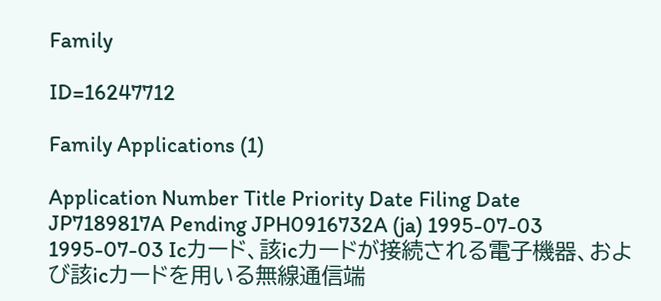Family

ID=16247712

Family Applications (1)

Application Number Title Priority Date Filing Date
JP7189817A Pending JPH0916732A (ja) 1995-07-03 1995-07-03 Icカード、該icカードが接続される電子機器、および該icカードを用いる無線通信端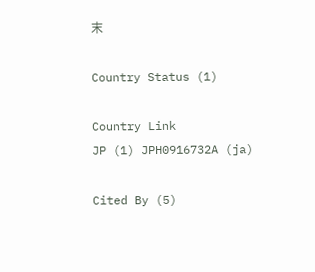末

Country Status (1)

Country Link
JP (1) JPH0916732A (ja)

Cited By (5)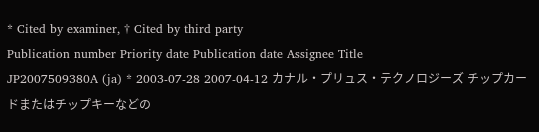* Cited by examiner, † Cited by third party
Publication number Priority date Publication date Assignee Title
JP2007509380A (ja) * 2003-07-28 2007-04-12 カナル・プリュス・テクノロジーズ チップカードまたはチップキーなどの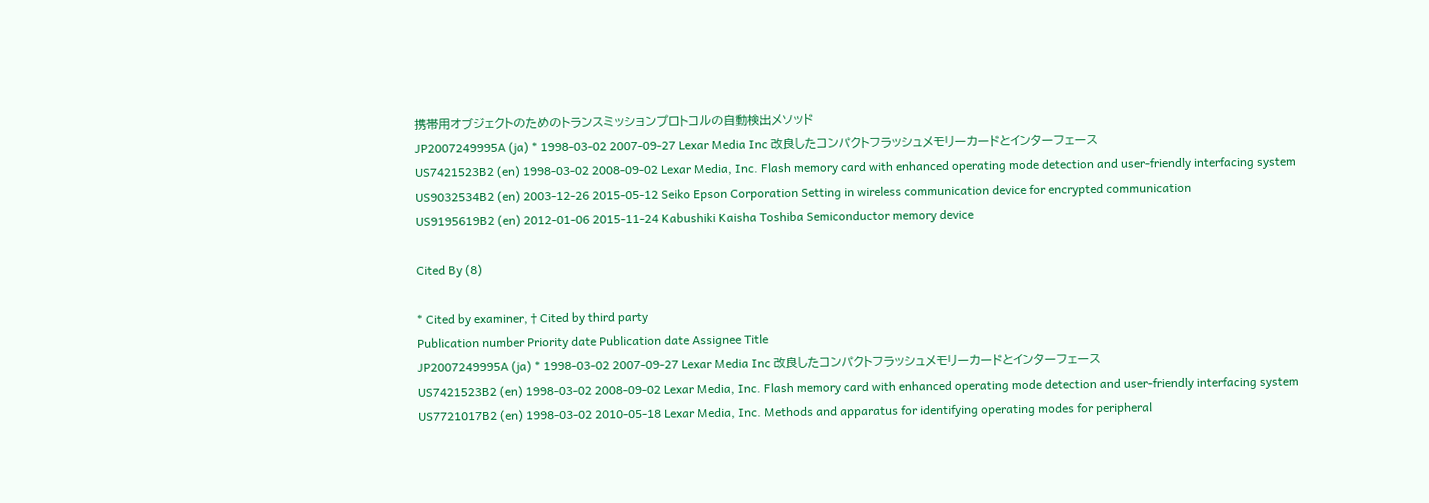携帯用オブジェクトのためのトランスミッションプロトコルの自動検出メソッド
JP2007249995A (ja) * 1998-03-02 2007-09-27 Lexar Media Inc 改良したコンパクトフラッシュメモリーカードとインターフェース
US7421523B2 (en) 1998-03-02 2008-09-02 Lexar Media, Inc. Flash memory card with enhanced operating mode detection and user-friendly interfacing system
US9032534B2 (en) 2003-12-26 2015-05-12 Seiko Epson Corporation Setting in wireless communication device for encrypted communication
US9195619B2 (en) 2012-01-06 2015-11-24 Kabushiki Kaisha Toshiba Semiconductor memory device

Cited By (8)

* Cited by examiner, † Cited by third party
Publication number Priority date Publication date Assignee Title
JP2007249995A (ja) * 1998-03-02 2007-09-27 Lexar Media Inc 改良したコンパクトフラッシュメモリーカードとインターフェース
US7421523B2 (en) 1998-03-02 2008-09-02 Lexar Media, Inc. Flash memory card with enhanced operating mode detection and user-friendly interfacing system
US7721017B2 (en) 1998-03-02 2010-05-18 Lexar Media, Inc. Methods and apparatus for identifying operating modes for peripheral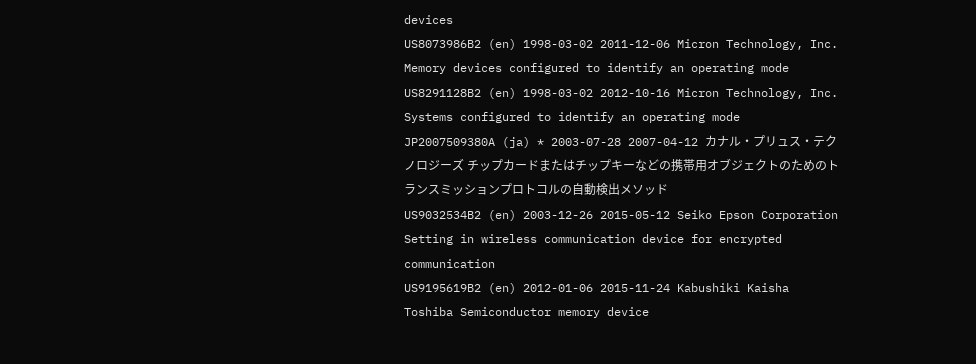devices
US8073986B2 (en) 1998-03-02 2011-12-06 Micron Technology, Inc. Memory devices configured to identify an operating mode
US8291128B2 (en) 1998-03-02 2012-10-16 Micron Technology, Inc. Systems configured to identify an operating mode
JP2007509380A (ja) * 2003-07-28 2007-04-12 カナル・プリュス・テクノロジーズ チップカードまたはチップキーなどの携帯用オブジェクトのためのトランスミッションプロトコルの自動検出メソッド
US9032534B2 (en) 2003-12-26 2015-05-12 Seiko Epson Corporation Setting in wireless communication device for encrypted communication
US9195619B2 (en) 2012-01-06 2015-11-24 Kabushiki Kaisha Toshiba Semiconductor memory device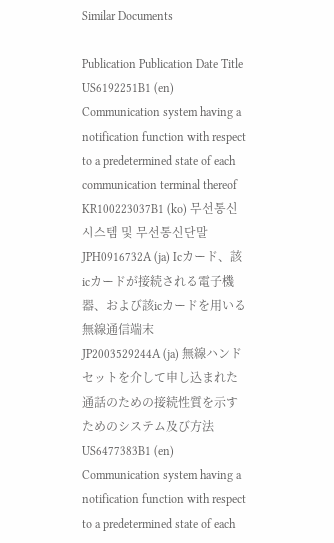Similar Documents

Publication Publication Date Title
US6192251B1 (en) Communication system having a notification function with respect to a predetermined state of each communication terminal thereof
KR100223037B1 (ko) 무선통신시스템 및 무선통신단말
JPH0916732A (ja) Icカード、該icカードが接続される電子機器、および該icカードを用いる無線通信端末
JP2003529244A (ja) 無線ハンドセットを介して申し込まれた通話のための接続性質を示すためのシステム及び方法
US6477383B1 (en) Communication system having a notification function with respect to a predetermined state of each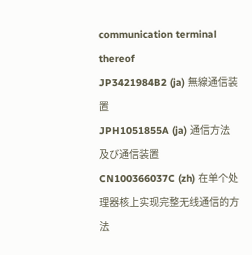communication terminal thereof
JP3421984B2 (ja) 無線通信装置
JPH1051855A (ja) 通信方法及び通信装置
CN100366037C (zh) 在单个处理器核上实现完整无线通信的方法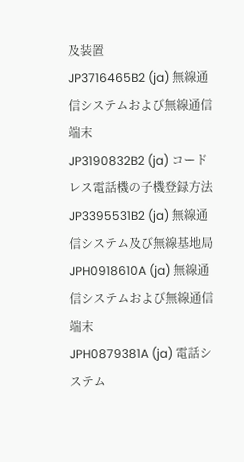及装置
JP3716465B2 (ja) 無線通信システムおよび無線通信端末
JP3190832B2 (ja) コードレス電話機の子機登録方法
JP3395531B2 (ja) 無線通信システム及び無線基地局
JPH0918610A (ja) 無線通信システムおよび無線通信端末
JPH0879381A (ja) 電話システム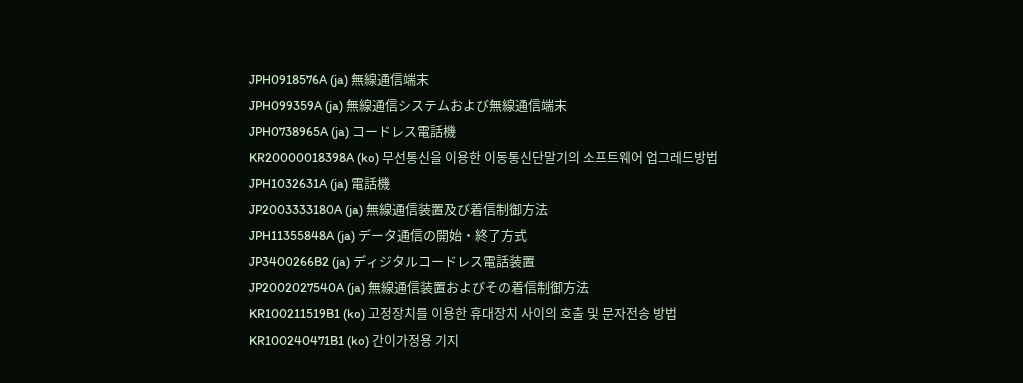JPH0918576A (ja) 無線通信端末
JPH099359A (ja) 無線通信システムおよび無線通信端末
JPH0738965A (ja) コードレス電話機
KR20000018398A (ko) 무선통신을 이용한 이동통신단말기의 소프트웨어 업그레드방법
JPH1032631A (ja) 電話機
JP2003333180A (ja) 無線通信装置及び着信制御方法
JPH11355848A (ja) データ通信の開始・終了方式
JP3400266B2 (ja) ディジタルコードレス電話装置
JP2002027540A (ja) 無線通信装置およびその着信制御方法
KR100211519B1 (ko) 고정장치를 이용한 휴대장치 사이의 호출 및 문자전송 방법
KR100240471B1 (ko) 간이가정용 기지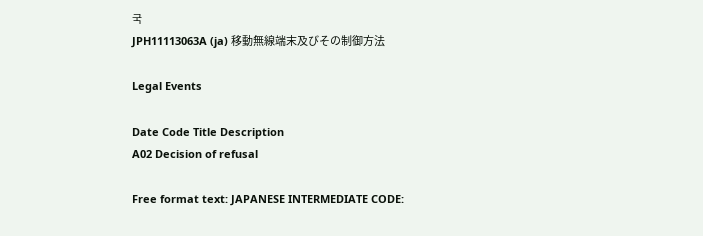국
JPH11113063A (ja) 移動無線端末及びその制御方法

Legal Events

Date Code Title Description
A02 Decision of refusal

Free format text: JAPANESE INTERMEDIATE CODE: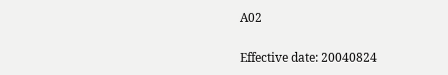A02

Effective date: 20040824